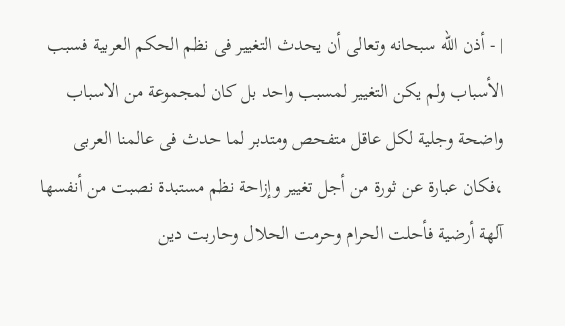| - أذن الله سبحانه وتعالى أن يحدث التغيير فى نظم الحكم العربية فسبب الأسباب ولم يكن التغيير لمسبب واحد بل كان لمجموعة من الاسباب واضحة وجلية لكل عاقل متفحص ومتدبر لما حدث فى عالمنا العربى ،فكان عبارة عن ثورة من أجل تغيير وإزاحة نظم مستبدة نصبت من أنفسها آلهة أرضية فأحلت الحرام وحرمت الحلال وحاربت دين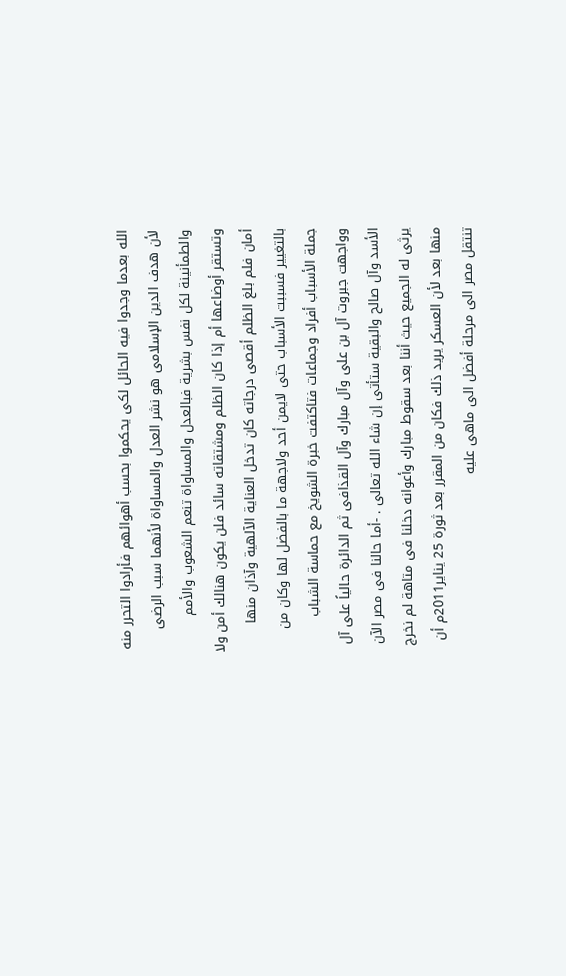الله بعدما وجدوا فيه الحائل لكى يحكموا بحسب أهوائهم فأرادوا التحرر منه لأن هدف الدين الإسلامى هو نشر العدل والمساواة لأنهما سبب الرضى والطمأنينة لكل نفس بشرية فبالعدل والمساواة تنعم الشعوب والأمم وتستقر أوضاعها أم إذا كان الظلم ومشتقاته سائد فلن يكون هنالك أمن ولا أمان فلم بلغ الظلم أقصى درجاته كان تدخل العناية الآلهية وآذان منها بالتغيير فسببت الأسباب حتى لايمن أحد ولاجهة ما بالفضل لها وكان من جملة الأسباب أفراد وجماعات فتاكتفت خبرة الشويخ مع حماسة الشباب وواجهت جبروت آل بن على وآل مبارك وآل القذافى ثم الدائرة حالياً على آل الأسد وآل صالح والبقية ستأتى إن شاء الله تعالى . -أما حالنا فى مصر الآن يرثى له الجميع حيث أننا بعد سقوط مبارك وأعوانه دخلنا فى متاهة لم نخرج منها بعد لأن العسكر يريد ذلك فكان من المقرر بعد ثورة 25 يناير2011م أن تنتقل مصر الى مرحلة أفضل الى ماهى عليه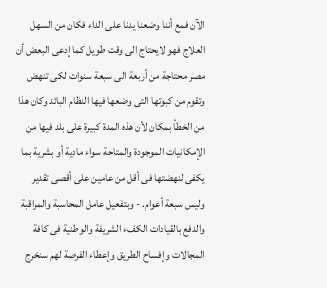الآن فمع أننا وضعنا يدنا على الداء فكان من السهل العلاج فهو لايحتاج الى وقت طويل كما إدعى البعض أن مصر محتاجة من أربعة الى سبعة سنوات لكى تنهض وتقوم من كبوتها التى وضعها فيها النظام البائد وكان هذا من الخطأ بمكان لأن هذه المدة كبيرة على بلد فيها من الإمكانيات الموجودة والمتاحة سواء مادية أو بشرية بما يكفى لنهضتها فى أقل من عامين على أقصى تقدير وليس سبعة أعوام. - وبتفعيل عامل المحاسبة والمراقبة والدفع بالقيادات الكفء الشريفة والوطنية فى كافة المجالات وإفساح الطريق وإعطاء الفرصة لهم سنخرج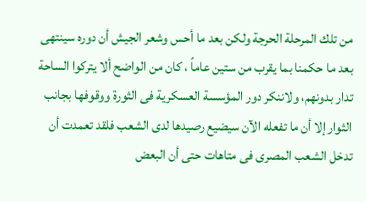من تلك المرحلة الحرجة ولكن بعد ما أحس وشعر الجيش أن دوره سينتهى بعد ما حكمنا بما يقرب من ستين عاماً ، كان من الواضح ألا يتركوا الساحة تدار بدونهم، ولاننكر دور المؤسسة العسكرية فى الثورة ووقوفها بجانب الثوار إلا أن ما تفعله الآن سيضيع رصيدها لدى الشعب فلقد تعمدت أن تدخل الشعب المصرى فى متاهات حتى أن البعض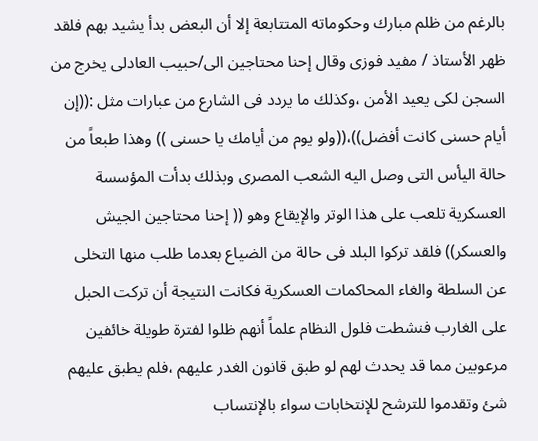بالرغم من ظلم مبارك وحكوماته المتتابعة إلا أن البعض بدأ يشيد بهم فلقد ظهر الأستاذ / مفيد فوزى وقال إحنا محتاجين الى/حبيب العادلى يخرج من السجن لكى يعيد الأمن ،وكذلك ما يردد فى الشارع من عبارات مثل :((إن أيام حسنى كانت أفضل))،((ولو يوم من أيامك يا حسنى )) وهذا طبعاً من حالة اليأس التى وصل اليه الشعب المصرى وبذلك بدأت المؤسسة العسكرية تلعب على هذا الوتر والإيقاع وهو (( إحنا محتاجين الجيش والعسكر)) فلقد تركوا البلد فى حالة من الضياع بعدما طلب منها التخلى عن السلطة والغاء المحاكمات العسكرية فكانت النتيجة أن تركت الحبل على الغارب فنشطت فلول النظام علماً أنهم ظلوا لفترة طويلة خائفين مرعوبين مما قد يحدث لهم لو طبق قانون الغدر عليهم ،فلم يطبق عليهم شئ وتقدموا للترشح للإنتخابات سواء بالإنتساب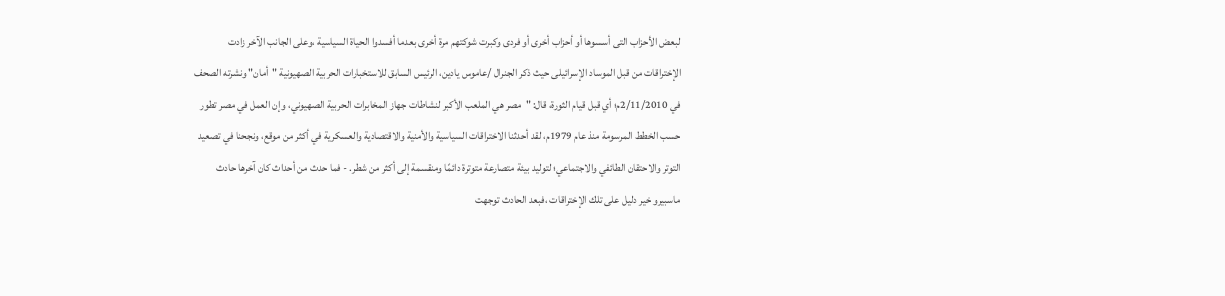لبعض الأحزاب التى أسسوها أو أحزاب أخرى أو فردى وكبرت شوكتهم مرة أخرى بعدما أفسدوا الحياة السياسية ،وعلى الجانب الآخر زادت الإختراقات من قبل الموساد الإسرائيلى حيث ذكر الجنرال /عاموس يادين، الرئيس السابق للاستخبارات الحربية الصهيونية "أمان" ونشرته الصحف في 2/11/2010م؛ أي قبل قيام الثورة، قال: "مصر هي الملعب الأكبر لنشاطات جهاز المخابرات الحربية الصهيوني، وإن العمل في مصر تطور حسب الخطط المرسومة منذ عام 1979م، لقد أحدثنا الاختراقات السياسية والأمنية والاقتصادية والعسكرية في أكثر من موقع، ونجحنا في تصعيد التوتر والاحتقان الطائفي والاجتماعي؛ لتوليد بيئة متصارعة متوترة دائمًا ومنقسمة إلى أكثر من شطر. - فما حدث من أحداث كان آخرها حادث ماسبيرو خير دليل على تلك الإختراقات ،فبعد الحادث توجهت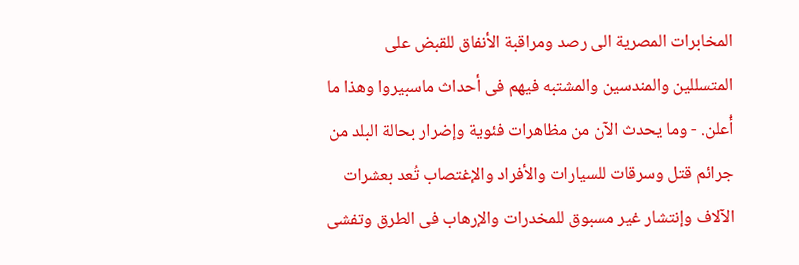المخابرات المصرية الى رصد ومراقبة الأنفاق للقبض على المتسللين والمندسين والمشتبه فيهم فى أحداث ماسبيروا وهذا ما أُعلن. - وما يحدث الآن من مظاهرات فئوية وإضرار بحالة البلد من جرائم قتل وسرقات للسيارات والأفراد والإغتصاب تُعد بعشرات الآلاف وإنتشار غير مسبوق للمخدرات والإرهاب فى الطرق وتفشى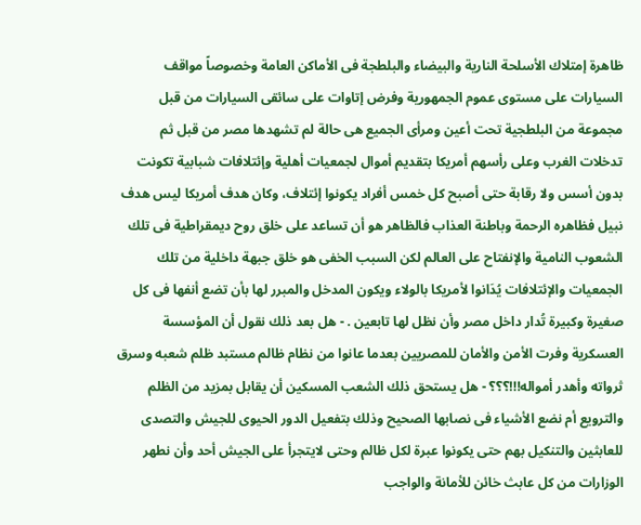ظاهرة إمتلاك الأسلحة النارية والبيضاء والبلطجة فى الأماكن العامة وخصوصاً مواقف السيارات على مستوى عموم الجمهورية وفرض إتاوات على سائقى السيارات من قبل مجموعة من البلطجية تحت أعين ومرأى الجميع هى حالة لم تشهدها مصر من قبل ثم تدخلات الغرب وعلى رأسهم أمريكا بتقديم أموال لجمعيات أهلية وإئتلافات شبابية تكونت بدون أسس ولا رقابة حتى أصبح كل خمس أفراد يكونوا إئتلاف، وكان هدف أمريكا ليس هدف نبيل فظاهره الرحمة وباطنة العذاب فالظاهر هو أن تساعد على خلق روح ديمقراطية فى تلك الشعوب النامية والإنفتاح على العالم لكن السبب الخفى هو خلق جبهة داخلية من تلك الجمعيات والإئتلافات يُدَانوا لأمريكا بالولاء ويكون المدخل والمبرر لها بأن تضع أنفها فى كل صغيرة وكبيرة تُدار داخل مصر وأن نظل لها تابعين . - هل بعد ذلك نقول أن المؤسسة العسكرية وفرت الأمن والأمان للمصريين بعدما عانوا من نظام ظالم مستبد ظلم شعبه وسرق ثرواته وأهدر أمواله!!!؟؟؟ - هل يستحق ذلك الشعب المسكين أن يقابل بمزيد من الظلم والترويع أم نضع الأشياء فى نصابها الصحيح وذلك بتفعيل الدور الحيوى للجيش والتصدى للعابثين والتنكيل بهم حتى يكونوا عبرة لكل ظالم وحتى لايتجرأ على الجيش أحد وأن نطهر الوزارات من كل عابث خائن للأمانة والواجب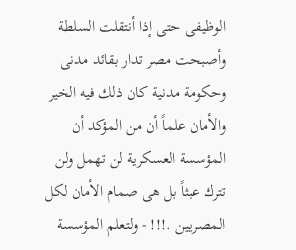الوظيفى حتى إذا أنتقلت السلطة وأصبحت مصر تدار بقائد مدنى وحكومة مدنية كان ذلك فيه الخير والأمان علماً أن من المؤكد أن المؤسسة العسكرية لن تهمل ولن تترك عبثاً بل هى صمام الأمان لكل المصريين .!!! - ولتعلم المؤسسة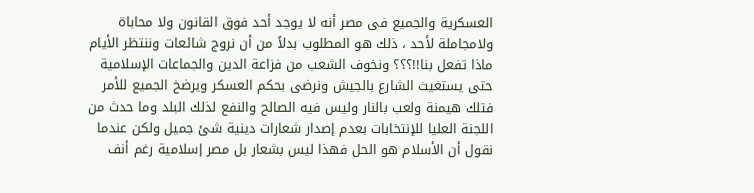العسكرية والجميع فى مصر أنه لا يوجد أحد فوق القانون ولا محاباة ولامجاملة لأحد ، ذلك هو المطلوب بدلاً من أن نروج شائعات وننتظر الأيام ماذا تفعل بنا!!؟؟؟ ونخوف الشعب من فزاعة الدين والجماعات الإسلامية حتى يستغيث الشارع بالجيش ونرضى بحكم العسكر ويرضخ الجميع للأمر فتلك هيمنة ولعب بالنار وليس فيه الصالح والنفع لذلك البلد وما حدث من اللجنة العليا للإنتخابات بعدم إصدار شعارات دينية شئ جميل ولكن عندما نقول أن الأسلام هو الحل فهذا ليس بشعار بل مصر إسلامية رغم أنف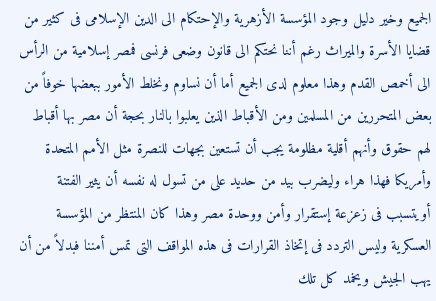الجميع وخير دليل وجود المؤسسة الأزهرية والإحتكام الى الدين الإسلامى فى كثير من قضايا الأسرة والميراث رغم أننا نحتكم الى قانون وضعى فرنسى فمصر إسلامية من الرأس الى أخمص القدم وهذا معلوم لدى الجميع أما أن نساوم ونخلط الأمور ببعضها خوفاً من بعض المتحررين من المسلمين ومن الأقباط الذين يعلبوا بالنار بحجة أن مصر بها أقباط لهم حقوق وأنهم أقلية مظلومة يجب أن تستعين بجهات للنصرة مثل الأمم المتحدة وأمريكا فهذا هراء وليضرب بيد من حديد على من تسول له نفسه أن يثير الفتنة أويتسبب فى زعزعة إستقرار وأمن ووحدة مصر وهذا كان المنتظر من المؤسسة العسكرية وليس التردد فى إتخاذ القرارات فى هذه المواقف التى تمس أمننا فبدلاً من أن يهب الجيش ويخمد كل تلك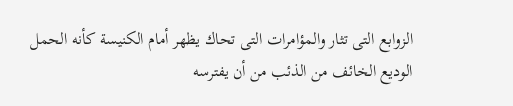الزوابع التى تثار والمؤامرات التى تحاك يظهر أمام الكنيسة كأنه الحمل الوديع الخائف من الذئب من أن يفترسه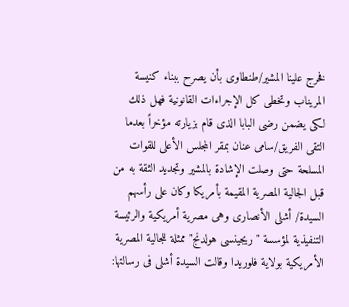فخرج علينا المشير/طنطاوى بأن يصرح ببناء كنيسة المريناب وتخطى كل الإجراءات القانونية فهل ذلك لكى يضمن رضى البابا الذى قام بزيارته مؤخراً بعدما التقى الفريق/سامى عنان بمقر المجلس الأعلى للقوات المسلحة حتى وصلت الإشادة بالمشير وتجديد الثقة به من قبل الجالية المصرية المقيمة بأمريكا وكان على رأسهم السيدة/ أشلى الأنصارى وهى مصرية أمريكية والرئيسة التنفيذية لمؤسسة "ريجينسى هولدنج" ممثلة للجالية المصرية الأمريكية بولاية فلوريدا وقالت السيدة أشلى فى رسالتها: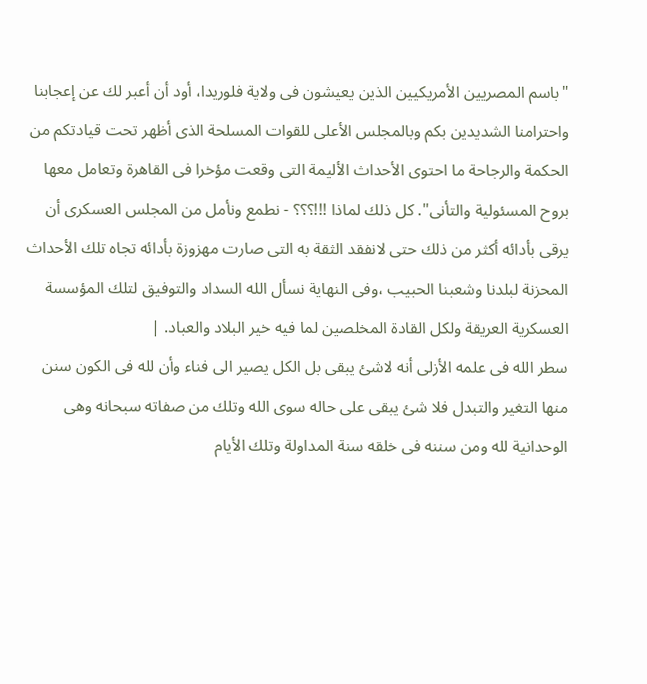"باسم المصريين الأمريكيين الذين يعيشون فى ولاية فلوريدا، أود أن أعبر لك عن إعجابنا واحترامنا الشديدين بكم وبالمجلس الأعلى للقوات المسلحة الذى أظهر تحت قيادتكم من الحكمة والرجاحة ما احتوى الأحداث الأليمة التى وقعت مؤخرا فى القاهرة وتعامل معها بروح المسئولية والتأنى". كل ذلك لماذا !!!؟؟؟ - نطمع ونأمل من المجلس العسكرى أن يرقى بأدائه أكثر من ذلك حتى لانفقد الثقة به التى صارت مهزوزة بأدائه تجاه تلك الأحداث المحزنة لبلدنا وشعبنا الحبيب ،وفى النهاية نسأل الله السداد والتوفيق لتلك المؤسسة العسكرية العريقة ولكل القادة المخلصين لما فيه خير البلاد والعباد. |
سطر الله فى علمه الأزلى أنه لاشئ يبقى بل الكل يصير الى فناء وأن لله فى الكون سنن منها التغير والتبدل فلا شئ يبقى على حاله سوى الله وتلك من صفاته سبحانه وهى الوحدانية لله ومن سننه فى خلقه سنة المداولة وتلك الأيام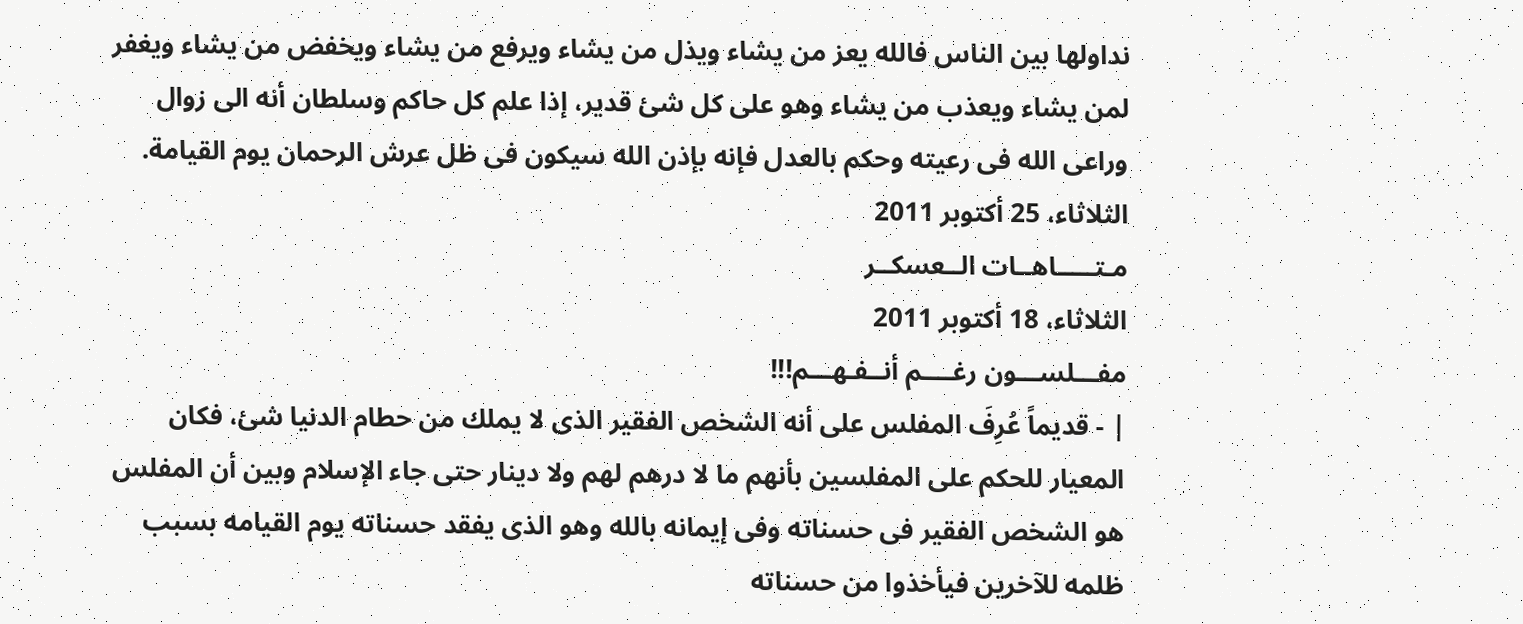نداولها بين الناس فالله يعز من يشاء ويذل من يشاء ويرفع من يشاء ويخفض من يشاء ويغفر لمن يشاء ويعذب من يشاء وهو على كل شئ قدير، إذا علم كل حاكم وسلطان أنه الى زوال وراعى الله فى رعيته وحكم بالعدل فإنه بإذن الله سيكون فى ظل عرش الرحمان يوم القيامة.
الثلاثاء، 25 أكتوبر 2011
مـتـــــاهــات الــعسكــر
الثلاثاء، 18 أكتوبر 2011
مفـــلســـون رغــــم أنــفـهـــم!!!
| - قديماً عُرِفَ المفلس على أنه الشخص الفقير الذى لا يملك من حطام الدنيا شئ، فكان المعيار للحكم على المفلسين بأنهم ما لا درهم لهم ولا دينار حتى جاء الإسلام وبين أن المفلس هو الشخص الفقير فى حسناته وفى إيمانه بالله وهو الذى يفقد حسناته يوم القيامه بسبب ظلمه للآخرين فيأخذوا من حسناته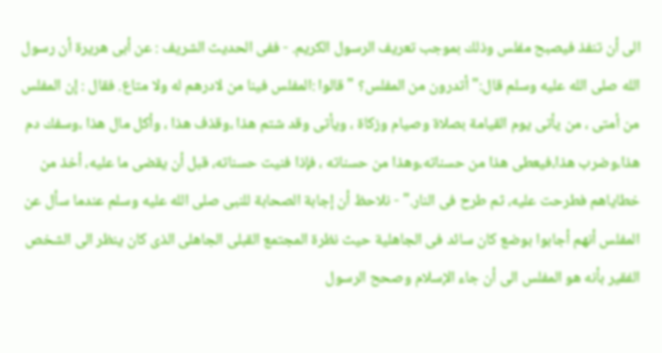الى أن تنفذ فيصبح مفلس وذلك بموجب تعريف الرسول الكريم. - ففى الحديث الشريف : عن أبى هريرة أن رسول الله صلى الله عليه وسلم قال:" أتدرون من المفلس؟ " قالوا :المفلس فينا من لادرهم له ولا متاع. فقال : إن المفلس من أمتى ، من يأتى يوم القيامة بصلاة وصيام وزكاة ، ويأتى وقد شتم هذا ،وقذف هذا ، وأكل مال هذا ،وسفك دم هذا،وضرب هذا،فيعطى هذا من حسناته،وهذا من حسناته ، فإذا فنيت حسناته، قبل أن يقضى ما عليه، أخذ من خطاياهم فطرحت عليه، ثم طرح فى النار." - نلاحظ أن إجابة الصحابة للنبى صلى الله عليه وسلم عندما سأل عن المفلس أنهم أجابوا بوضع كان سائد فى الجاهلية حيث نظرة المجتمع القبلى الجاهلى الذى كان ينظر الى الشخص الفقير بأنه هو المفلس الى أن جاء الإسلام وصحح الرسول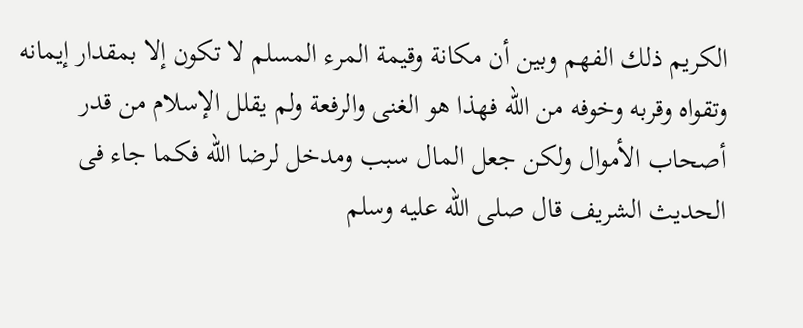الكريم ذلك الفهم وبين أن مكانة وقيمة المرء المسلم لا تكون إلا بمقدار إيمانه وتقواه وقربه وخوفه من الله فهذا هو الغنى والرفعة ولم يقلل الإسلام من قدر أصحاب الأموال ولكن جعل المال سبب ومدخل لرضا الله فكما جاء فى الحديث الشريف قال صلى الله عليه وسلم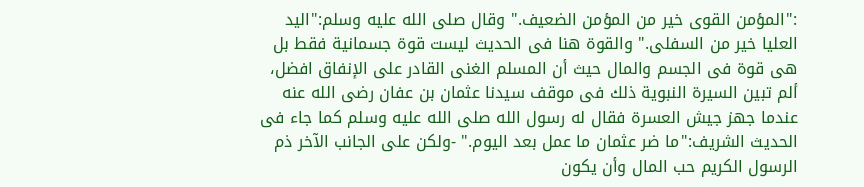:"المؤمن القوى خير من المؤمن الضعيف." وقال صلى الله عليه وسلم:"اليد العليا خير من السفلى." والقوة هنا فى الحديث ليست قوة جسمانية فقط بل هى قوة فى الجسم والمال حيث أن المسلم الغنى القادر على الإنفاق افضل، ألم تبين السيرة النبوية ذلك فى موقف سيدنا عثمان بن عفان رضى الله عنه عندما جهز جيش العسرة فقال له رسول الله صلى الله عليه وسلم كما جاء فى الحديث الشريف:"ما ضر عثمان ما عمل بعد اليوم." -ولكن على الجانب الآخر ذم الرسول الكريم حب المال وأن يكون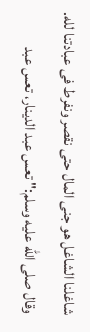شاغلنا الشاغل هو جنى المال حتى نقصر ونفرط فى عبادتنا لله. وقال صلى الله عليه وسلم:" تعس عبد الدينار، تعس عبد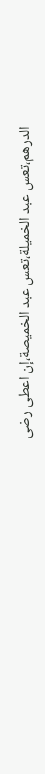الدرهم،تعس عبد الخميلة،تعس عبد الخميصة،إن اعطى رضى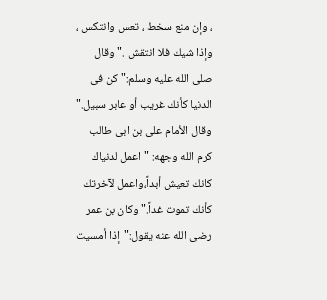، وإن منع سخط ، تعس وانتكس ، وإذا شيك فلا انتقش ." وقال صلى الله عليه وسلم:"كن فى الدنيا كأنك غريب أو عابر سبيل." وقال الأمام على بن ابى طالب كرم الله وجهه: "اعمل لدنياك كانك تعيش أبداً،واعمل لآخرتك كأنك تموت غداً." وكان بن عمر رضى الله عنه يقول:"إذا أمسيت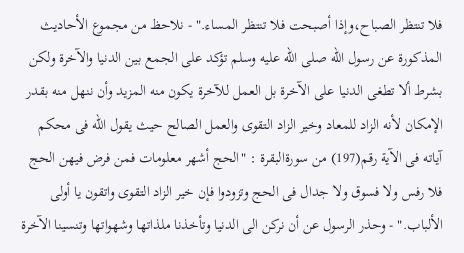فلا تنتظر الصباح،وإذا أصبحت فلا تنتظر المساء." - نلاحظ من مجموع الأحاديث المذكورة عن رسول الله صلى الله عليه وسلم تؤكد على الجمع بين الدنيا والآخرة ولكن بشرط ألا تطغى الدنيا على الآخرة بل العمل للآخرة يكون منه المزيد وأن ننهل منه بقدر الإمكان لأنه الزاد للمعاد وخير الزاد التقوى والعمل الصالح حيث يقول الله فى محكم آياته فى الآية رقم(197) من سورةالبقرة : "الحج أشهر معلومات فمن فرض فيهن الحج فلا رفس ولا فسوق ولا جدال فى الحج وتزودوا فإن خير الزاد التقوى واتقون يا أولى الألباب." - وحذر الرسول عن أن نركن الى الدنيا وتأخذنا ملذاتها وشهواتها وتنسينا الآخرة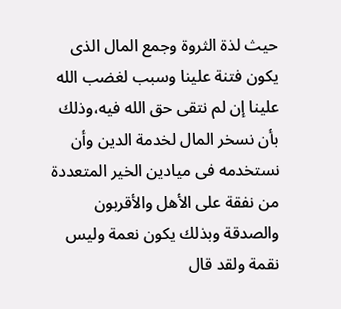حيث لذة الثروة وجمع المال الذى يكون فتنة علينا وسبب لغضب الله علينا إن لم نتقى حق الله فيه،وذلك بأن نسخر المال لخدمة الدين وأن نستخدمه فى ميادين الخير المتعددة من نفقة على الأهل والأقربون والصدقة وبذلك يكون نعمة وليس نقمة ولقد قال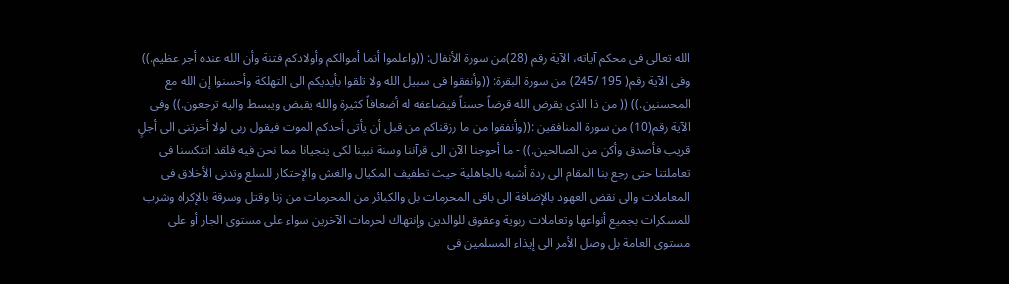الله تعالى فى محكم آياته، الآية رقم (28)من سورة الأنفال: ((واعلموا أنما أموالكم وأولادكم فتنة وأن الله عنده أجر عظيم.)) وفى الآية رقم( 195 /245) من سورة البقرة: ((وأنفقوا فى سبيل الله ولا تلقوا بأيديكم الى التهلكة وأحسنوا إن الله مع المحسنين.)) (( من ذا الذى يقرض الله قرضاً حسناً فيضاعفه له أضعافاً كثيرة والله يقبض ويبسط واليه ترجعون.)) وفى الآية رقم(10) من سورة المنافقين :((وأنفقوا من ما رزقناكم من قبل أن يأتى أحدكم الموت فيقول ربى لولا أخرتنى الى أجلٍ قريب فأصدق وأكن من الصالحين.)) - ما أحوجنا الآن الى قرآننا وسنة نبينا لكى ينجيانا مما نحن فيه فلقد انتكسنا فى تعاملتنا حتى رجع بنا المقام الى ردة أشبه بالجاهلية حيث تطفيف المكيال والغش والإحتكار للسلع وتدنى الأخلاق فى المعاملات والى نقض العهود بالإضافة الى باقى المحرمات بل والكبائر من المحرمات من زنا وقتل وسرقة بالإكراه وشرب للمسكرات بجميع أنواعها وتعاملات ربوية وعقوق للوالدين وإنتهاك لحرمات الآخرين سواء على مستوى الجار أو على مستوى العامة بل وصل الأمر الى إيذاء المسلمين فى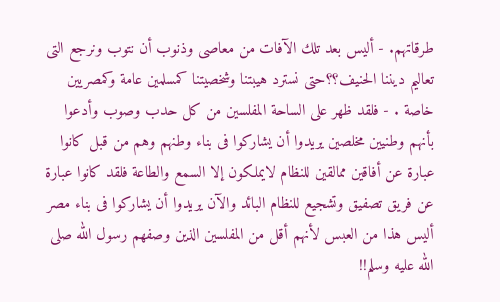طرقاتهم. - أليس بعد تلك الآفات من معاصى وذنوب أن نتوب ونرجع التى تعاليم ديننا الحنيف؟؟حتى نسترد هيبتنا وشخصيتنا كمسلمين عامة وكمصريين خاصة . - فلقد ظهر على الساحة المفلسين من كل حدب وصوب وأدعوا بأنهم وطنيين مخلصين يريدوا أن يشاركوا فى بناء وطنهم وهم من قبل كانوا عبارة عن أفاقين ممالقين للنظام لايملكون إلا السمع والطاعة فلقد كانوا عبارة عن فريق تصفيق وتشجيع للنظام البائد والآن يريدوا أن يشاركوا فى بناء مصر أليس هذا من العبس لأنهم أقل من المفلسين الذين وصفهم رسول الله صلى الله عليه وسلم!!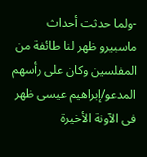-ولما حدثت أحداث ماسبيرو ظهر لنا طائفة من المفلسين وكان على رأسهم المدعو/إبراهيم عيسى ظهر فى الآونة الأخيرة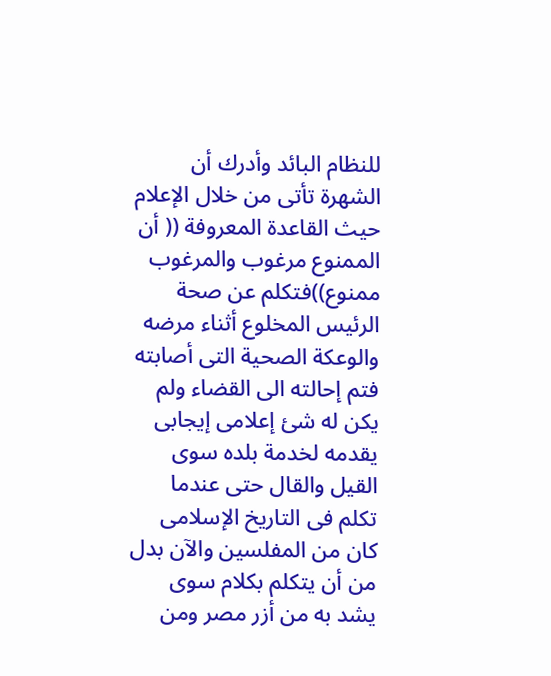للنظام البائد وأدرك أن الشهرة تأتى من خلال الإعلام حيث القاعدة المعروفة (( أن الممنوع مرغوب والمرغوب ممنوع))فتكلم عن صحة الرئيس المخلوع أثناء مرضه والوعكة الصحية التى أصابته فتم إحالته الى القضاء ولم يكن له شئ إعلامى إيجابى يقدمه لخدمة بلده سوى القيل والقال حتى عندما تكلم فى التاريخ الإسلامى كان من المفلسين والآن بدل من أن يتكلم بكلام سوى يشد به من أزر مصر ومن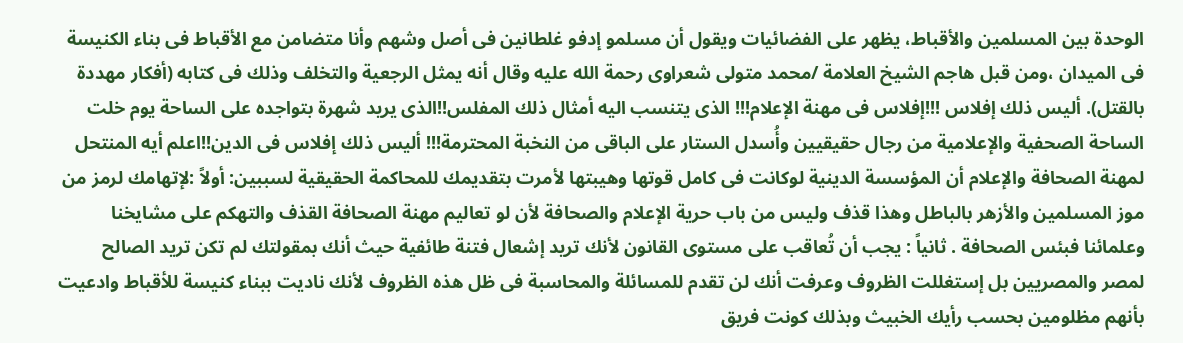الوحدة بين المسلمين والأقباط، يظهر على الفضائيات ويقول أن مسلمو إدفو غلطانين فى أصل وشهم وأنا متضامن مع الأقباط فى بناء الكنيسة فى الميدان ،ومن قبل هاجم الشيخ العلامة /محمد متولى شعراوى رحمة الله عليه وقال أنه يمثل الرجعية والتخلف وذلك فى كتابه (أفكار مهددة بالقتل). أليس ذلك إفلاس !!!إفلاس فى مهنة الإعلام!!! الذى يتنسب اليه أمثال ذلك المفلس!!الذى يريد شهرة بتواجده على الساحة يوم خلت الساحة الصحفية والإعلامية من رجال حقيقيين وأُسدل الستار على الباقى من النخبة المحترمة!!! أليس ذلك إفلاس فى الدين!!اعلم أيه المنتحل لمهنة الصحافة والإعلام أن المؤسسة الدينية لوكانت فى كامل قوتها وهيبتها لأمرت بتقديمك للمحاكمة الحقيقية لسببين: أولاً :لإتهامك لرمز من موز المسلمين والأزهر بالباطل وهذا قذف وليس من باب حرية الإعلام والصحافة لأن لو تعاليم مهنة الصحافة القذف والتهكم على مشايخنا وعلمائنا فبئس الصحافة . ثانياً : يجب أن تُعاقب على مستوى القانون لأنك تريد إشعال فتنة طائفية حيث أنك بمقولتك لم تكن تريد الصالح لمصر والمصريين بل إستغللت الظروف وعرفت أنك لن تقدم للمسائلة والمحاسبة فى ظل هذه الظروف لأنك ناديت ببناء كنيسة للأقباط وادعيت بأنهم مظلومين بحسب رأيك الخبيث وبذلك كونت فريق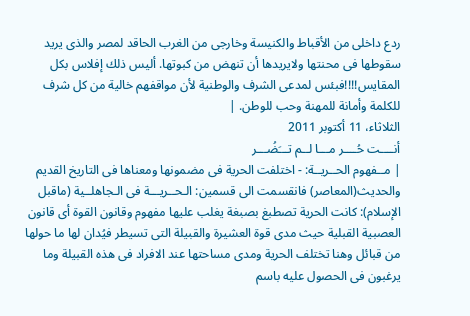ردع داخلى من الأقباط والكنيسة وخارجى من الغرب الحاقد لمصر والذى يريد سقوطها فى محنتها ولايريدها أن تنهض من كبوتها. أليس ذلك إفلاس بكل المقايس!!!!فبئس لمدعى الشرف والوطنية لأن مواقفهم خالية من كل شرف للكلمة وأمانة للمهنة وحب للوطن. |
الثلاثاء، 11 أكتوبر 2011
أنــــت حُــــر مـــا لــم تـــَضُـــر
| مــفهوم الحــريــة: - اختلفت الحرية فى مضمونها ومعناها فى التاريخ القديم والحديث(المعاصر) فانقسمت الى قسمين: الـحــريـــة فى الـجاهلــية (ماقبل الإسلام): كانت الحرية تصطبغ بصبغة يغلب عليها مفهوم وقانون القوة أى قانون العصبية القبلية حيث مدى قوة العشيرة والقبيلة التى تسيطر فيُدان لها ما حولها من قبائل وهنا تختلف الحرية ومدى مساحتها عند الافراد فى هذه القبيلة وما يرغبون فى الحصول عليه باسم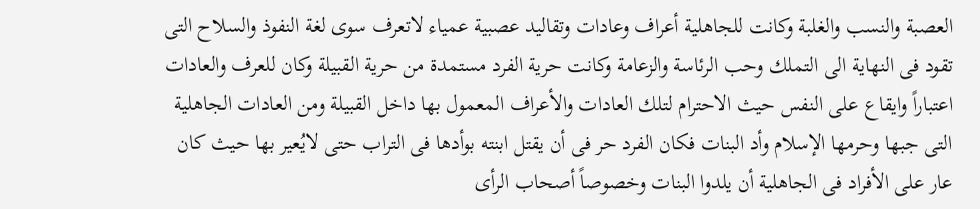العصبة والنسب والغلبة وكانت للجاهلية أعراف وعادات وتقاليد عصبية عمياء لاتعرف سوى لغة النفوذ والسلاح التى تقود فى النهاية الى التملك وحب الرئاسة والزعامة وكانت حرية الفرد مستمدة من حرية القبيلة وكان للعرف والعادات اعتباراً وايقاع على النفس حيث الاحترام لتلك العادات والأعراف المعمول بها داخل القبيلة ومن العادات الجاهلية التى جبها وحرمها الإسلام وأد البنات فكان الفرد حر فى أن يقتل ابنته بوأدها فى التراب حتى لايُعير بها حيث كان عار على الأفراد فى الجاهلية أن يلدوا البنات وخصوصاً أصحاب الرأى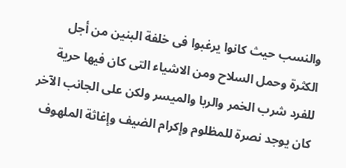والنسب حيث كانوا يرغبوا فى خلفة البنين من أجل الكثرة وحمل السلاح ومن الاشياء التى كان فيها حرية للفرد شرب الخمر والربا والميسر ولكن على الجانب الآخر كان يوجد نصرة للمظلوم وإكرام الضيف وإغاثة الملهوف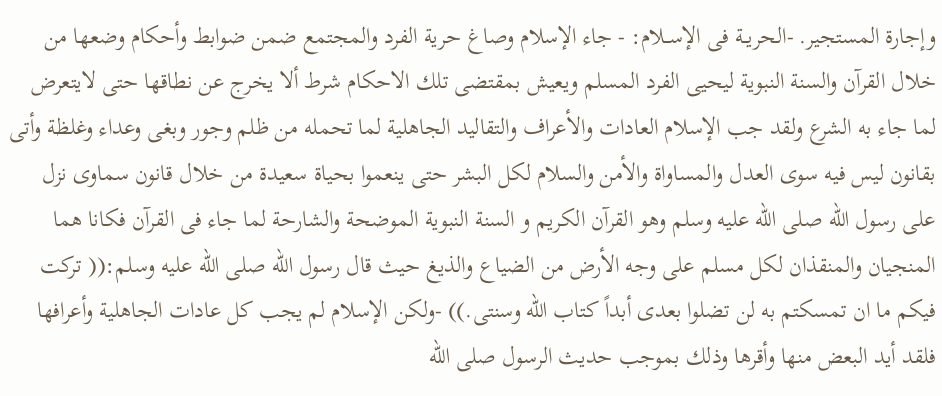وإجارة المستجير. -الحريــة فى الإســلام: - جاء الإسلام وصاغ حرية الفرد والمجتمع ضمن ضوابط وأحكام وضعها من خلال القرآن والسنة النبوية ليحيى الفرد المسلم ويعيش بمقتضى تلك الاحكام شرط ألا يخرج عن نطاقها حتى لايتعرض لما جاء به الشرع ولقد جب الإسلام العادات والأعراف والتقاليد الجاهلية لما تحمله من ظلم وجور وبغى وعداء وغلظة وأتى بقانون ليس فيه سوى العدل والمساواة والأمن والسلام لكل البشر حتى ينعموا بحياة سعيدة من خلال قانون سماوى نزل على رسول الله صلى الله عليه وسلم وهو القرآن الكريم و السنة النبوية الموضحة والشارحة لما جاء فى القرآن فكانا هما المنجيان والمنقذان لكل مسلم على وجه الأرض من الضياع والذيغ حيث قال رسول الله صلى الله عليه وسلم:(( تركت فيكم ما ان تمسكتم به لن تضلوا بعدى أبداً كتاب الله وسنتى.)) -ولكن الإسلام لم يجب كل عادات الجاهلية وأعرافها فلقد أيد البعض منها وأقرها وذلك بموجب حديث الرسول صلى الله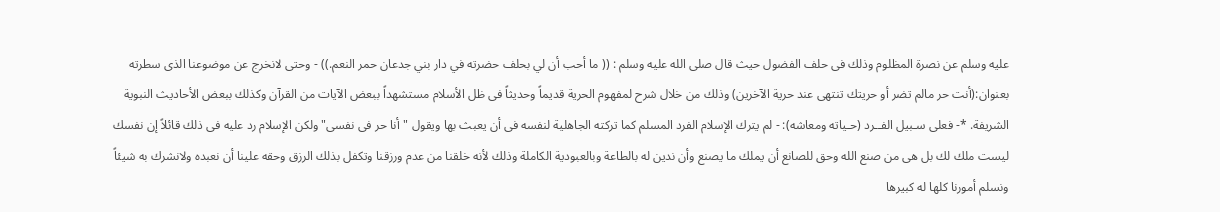عليه وسلم عن نصرة المظلوم وذلك فى حلف الفضول حيث قال صلى الله عليه وسلم : (( ما أحب أن لي بحلف حضرته في دار بني جدعان حمر النعم.)) - وحتى لانخرج عن موضوعنا الذى سطرته بعنوان:(أنت حر مالم تضر أو حريتك تنتهى عند حرية الآخرين) وذلك من خلال شرح لمفهوم الحرية قديماً وحديثاً فى ظل الأسلام مستشهداً ببعض الآيات من القرآن وكذلك ببعض الأحاديث النبوية الشريفة. *- فعلى سـبيل الفــرد (حـياته ومعاشه): - لم يترك الإسلام الفرد المسلم كما تركته الجاهلية لنفسه فى أن يعبث بها ويقول "أنا حر فى نفسى" ولكن الإسلام رد عليه فى ذلك قائلاً إن نفسك ليست ملك لك بل هى من صنع الله وحق للصانع أن يملك ما يصنع وأن ندين له بالطاعة وبالعبودية الكاملة وذلك لأنه خلقنا من عدم ورزقنا وتكفل بذلك الرزق وحقه علينا أن نعبده ولانشرك به شيئاً ونسلم أمورنا كلها له كبيرها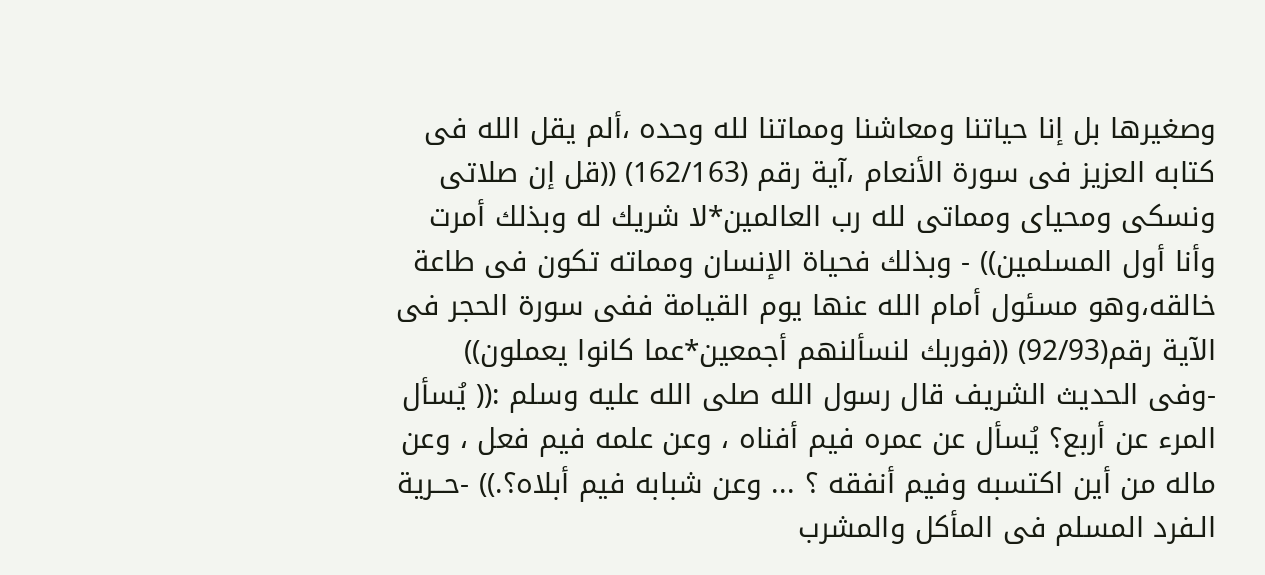وصغيرها بل إنا حياتنا ومعاشنا ومماتنا لله وحده ،ألم يقل الله فى كتابه العزيز فى سورة الأنعام ،آية رقم (162/163) ((قل إن صلاتى ونسكى ومحياى ومماتى لله رب العالمين*لا شريك له وبذلك أمرت وأنا أول المسلمين)) - وبذلك فحياة الإنسان ومماته تكون فى طاعة خالقه،وهو مسئول أمام الله عنها يوم القيامة ففى سورة الحجر فى الآية رقم(92/93) ((فوربك لنسألنهم أجمعين*عما كانوا يعملون)) -وفى الحديث الشريف قال رسول الله صلى الله عليه وسلم :(( يُسأل المرء عن أربع؟ يُسأل عن عمره فيم أفناه ، وعن علمه فيم فعل ، وعن ماله من أين اكتسبه وفيم أنفقه ؟ ... وعن شبابه فيم أبلاه؟.)) -حــرية الـفرد المسلم فى المأكل والمشرب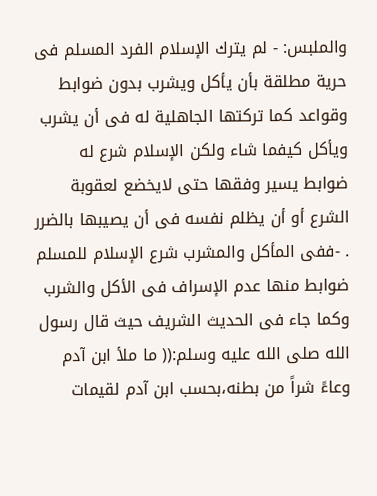والملبس: - لم يترك الإسلام الفرد المسلم فى حرية مطلقة بأن يأكل ويشرب بدون ضوابط وقواعد كما تركتها الجاهلية له فى أن يشرب ويأكل كيفما شاء ولكن الإسلام شرع له ضوابط يسير وفقها حتى لايخضع لعقوبة الشرع أو أن يظلم نفسه فى أن يصيبها بالضرر . -ففى المأكل والمشرب شرع الإسلام للمسلم ضوابط منها عدم الإسراف فى الأكل والشرب وكما جاء فى الحديث الشريف حيث قال رسول الله صلى الله عليه وسلم:(( ما ملأ ابن آدم وعاءً شراً من بطنه،بحسب ابن آدم لقيمات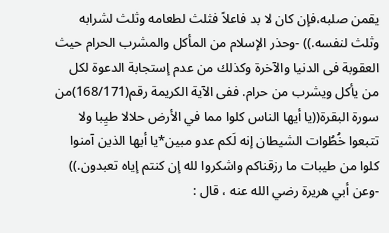يقمن صلبه،فإن كان لا بد فاعلاً فثلث لطعامه وثلث لشرابه وثلث لنفسه.)) -وحذر الإسلام من المأكل والمشرب الحرام حيث العقوبة فى الدنيا والآخرة وكذلك من عدم إستجابة الدعوة لكل من يأكل ويشرب من حرام. ففى الآية الكريمة رقم(168/171)من سورة البقرة((يا أيها الناس كلوا مما في الأرض حلالا طيِبا ولا تتبعوا خُطُوات الشيطان إنه لَكم عدو مبين*يا أيها الذين آمنوا كلوا من طيبات ما رزقناكم واشكروا لله إن كنتم إياه تعبدون.)) -وعن أبي هريرة رضي الله عنه ، قال :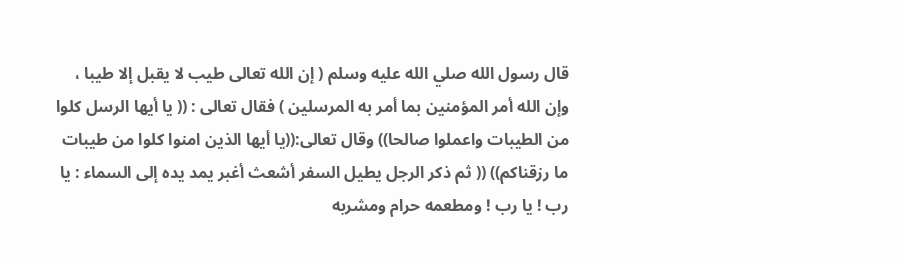قال رسول الله صلي الله عليه وسلم ( إن الله تعالى طيب لا يقبل إلا طيبا ، وإن الله أمر المؤمنين بما أمر به المرسلين ) فقال تعالى : (( يا أيها الرسل كلوا من الطيبات واعملوا صالحا)) وقال تعالى:((يا أيها الذين امنوا كلوا من طيبات ما رزقناكم)) (( ثم ذكر الرجل يطيل السفر أشعث أغبر يمد يده إلى السماء : يا رب ! يا رب ! ومطعمه حرام ومشربه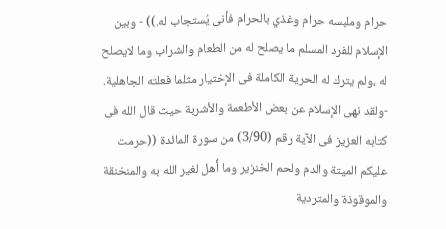حرام وملبسه حرام وغذي بالحرام فأنى يُستجاب له.)) - وبين الإسلام للفرد المسلم ما يصلح له من الطعام والشراب وما لايصلح له ،ولم يترك له الحرية الكاملة فى الإختيار مثلما فعلته الجاهلية. -ولقد نهى الإسلام عن بعض الأطعمة والأشربة حيث قال الله فى كتابه العزيز فى الآية رقم (3/90) من سورة المائدة ((حرمت عليكم الميتة والدم ولحم الخنزير وما أُهل لغير الله به والمنخنقة والموقوذة والمتردية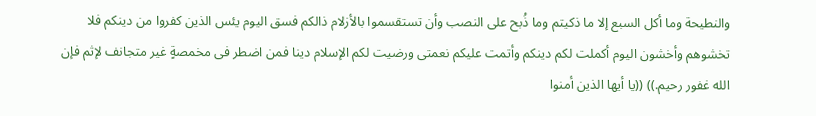والنطيحة وما أكل السبع إلا ما ذكيتم وما ذُبح على النصب وأن تستقسموا بالأزلام ذالكم فسق اليوم يئس الذين كفروا من دينكم فلا تخشوهم وأخشون اليوم أكملت لكم دينكم وأتمت عليكم نعمتى ورضيت لكم الإسلام دينا فمن اضطر فى مخمصةٍ غير متجانف لإثم فإن الله غفور رحيم.)) ((يا أيها الذين أمنوا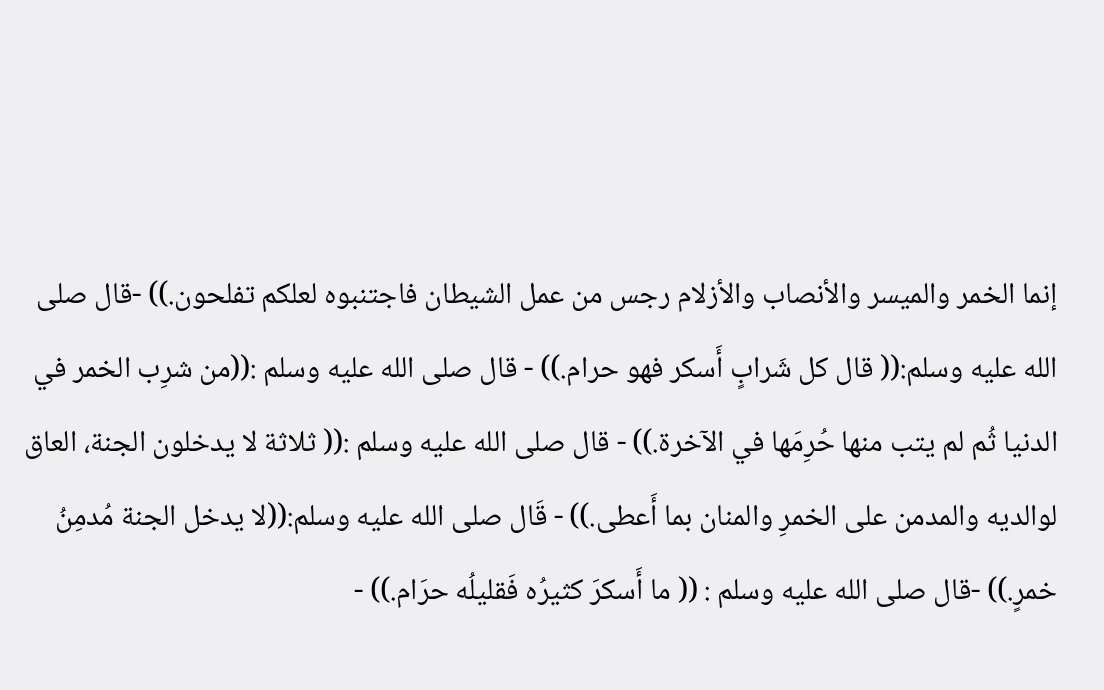إنما الخمر والميسر والأنصاب والأزلام رجس من عمل الشيطان فاجتنبوه لعلكم تفلحون.)) -قال صلى الله عليه وسلم:(( قال كل شَرابٍ أَسكر فهو حرام.)) - قال صلى الله عليه وسلم :((من شرِب الخمر في الدنيا ثُم لم يتب منها حُرِمَها في الآخرة.)) - قال صلى الله عليه وسلم :(( ثلاثة لا يدخلون الجنة، العاق لوالديه والمدمن على الخمرِ والمنان بما أَعطى.)) - قَال صلى الله عليه وسلم:((لا يدخل الجنة مُدمِنُ خمرٍ.)) -قال صلى الله عليه وسلم : (( ما أَسكرَ كثيرُه فَقليلُه حرَام.)) -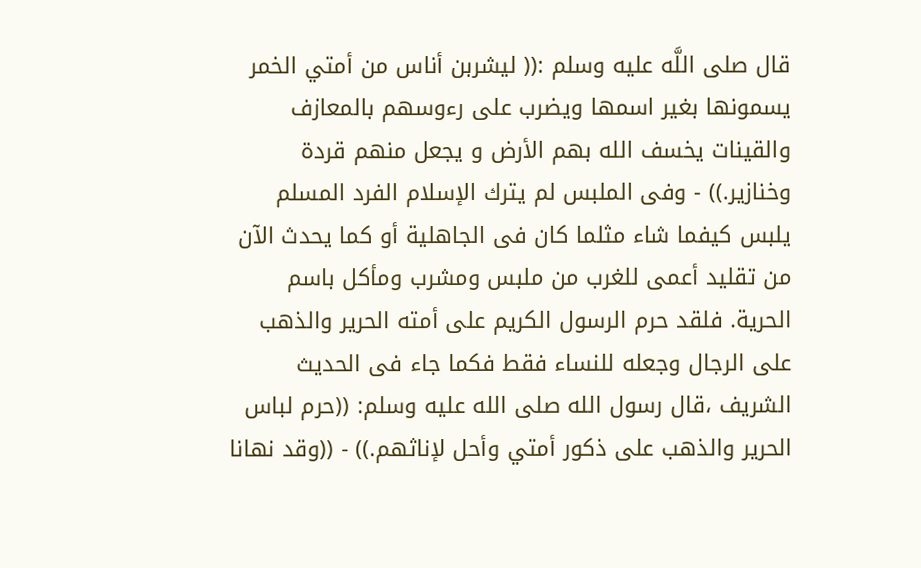قال صلى اللَّه عليه وسلم :(( ليشربن أناس من أمتي الخمر يسمونها بغير اسمها ويضرب على رءوسهم بالمعازف والقينات يخسف الله بهم الأرض و يجعل منهم قردة وخنازير.)) - وفى الملبس لم يترك الإسلام الفرد المسلم يلبس كيفما شاء مثلما كان فى الجاهلية أو كما يحدث الآن من تقليد أعمى للغرب من ملبس ومشرب ومأكل باسم الحرية. فلقد حرم الرسول الكريم على أمته الحرير والذهب على الرجال وجعله للنساء فقط فكما جاء فى الحديث الشريف ،قال رسول الله صلى الله عليه وسلم: ((حرم لباس الحرير والذهب على ذكور أمتي وأحل لإناثهم.)) - ((وقد نهانا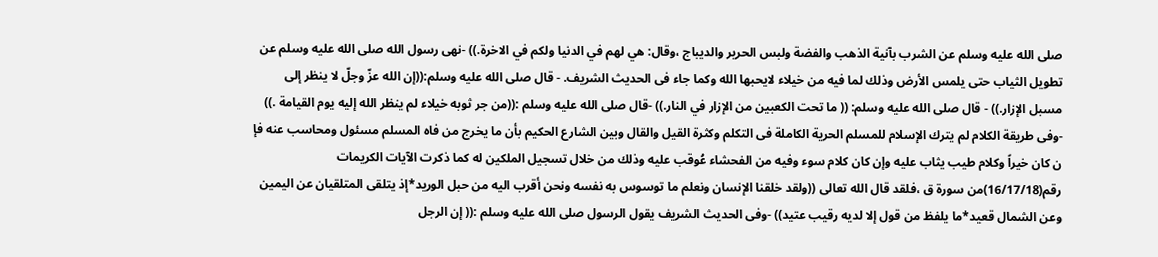صلى الله عليه وسلم عن الشرب بآنية الذهب والفضة ولبس الحرير والديباج ،وقال: هي لهم في الدنيا ولكم في الاخرة.)) -نهى رسول الله صلى الله عليه وسلم عن تطويل الثياب حتى يلمس الأرض وذلك لما فيه من خيلاء لايحبها الله وكما جاء فى الحديث الشريف. - قال صلى الله عليه وسلم:((إن الله عزّ وجلّ لا ينظر إلى مسبل الإزار.)) - قال صلى الله عليه وسلم: (( ما تحت الكعبين من الإزار في النار.)) -قال صلى الله عليه وسلم :((من جر ثوبه خيلاء لم ينظر الله إليه يوم القيامة .)) -وفى طريقة الكلام لم يترك الإسلام للمسلم الحرية الكاملة فى التكلم وكثرة القيل والقال وبين الشارع الحكيم بأن ما يخرج من فاه المسلم مسئول ومحاسب عنه فإ ن كان خيراً وكلام طيب يثاب عليه وإن كان كلام سوء وفيه من الفحشاء عُوقب عليه وذلك من خلال تسجيل الملكين له كما ذكرت الآيات الكريمات رقم(16/17/18)من سورة ق ،فلقد قال الله تعالى ((ولقد خلقنا الإنسان ونعلم ما توسوس به نفسه ونحن أقرب اليه من حبل الوريد*إذ يتلقى المتلقيان عن اليمين وعن الشمال قعيد*ما يلفظ من قول إلا لديه رقيب عتيد)) -وفى الحديث الشريف يقول الرسول صلى الله عليه وسلم :(( إن الرجل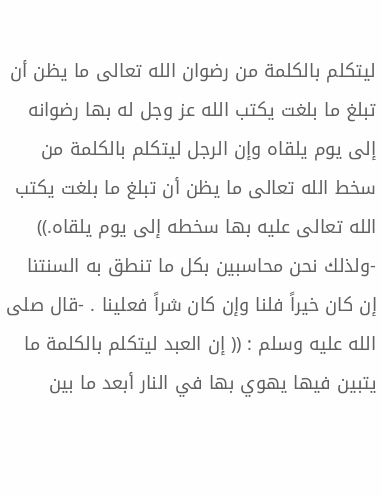ليتكلم بالكلمة من رضوان الله تعالى ما يظن أن تبلغ ما بلغت يكتب الله عز وجل له بها رضوانه إلى يوم يلقاه وإن الرجل ليتكلم بالكلمة من سخط الله تعالى ما يظن أن تبلغ ما بلغت يكتب الله تعالى عليه بها سخطه إلى يوم يلقاه.)) -ولذلك نحن محاسبين بكل ما تنطق به السنتنا إن كان خيراً فلنا وإن كان شراً فعلينا . -قال صلى الله عليه وسلم : (( إن العبد ليتكلم بالكلمة ما يتبين فيها يهوي بها في النار أبعد ما بين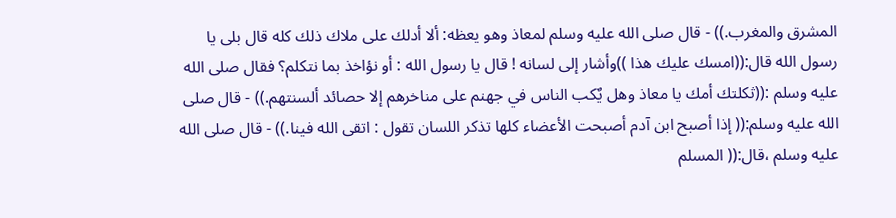المشرق والمغرب.)) - قال صلى الله عليه وسلم لمعاذ وهو يعظه: ألا أدلك على ملاك ذلك كله قال بلى يا رسول الله قال:((امسك عليك هذا ))وأشار إلى لسانه ! قال يا رسول الله : أو نؤاخذ بما نتكلم؟ فقال صلى الله عليه وسلم :((ثكلتك أمك يا معاذ وهل يٌكب الناس في جهنم على مناخرهم إلا حصائد ألسنتهم.)) - قال صلى الله عليه وسلم:(( إذا أصبح ابن آدم أصبحت الأعضاء كلها تذكر اللسان تقول : اتقى الله فينا.)) - قال صلى الله عليه وسلم ،قال:(( المسلم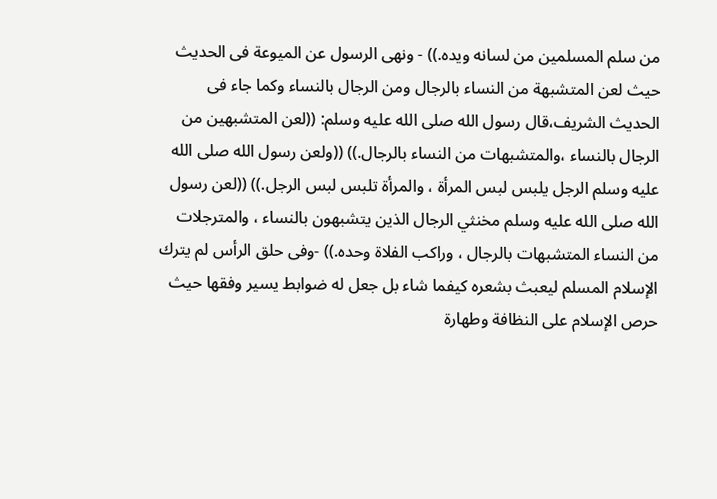من سلم المسلمين من لسانه ويده.)) - ونهى الرسول عن الميوعة فى الحديث حيث لعن المتشبهة من النساء بالرجال ومن الرجال بالنساء وكما جاء فى الحديث الشريف،قال رسول الله صلى الله عليه وسلم: ((لعن المتشبهين من الرجال بالنساء ،والمتشبهات من النساء بالرجال.)) ((ولعن رسول الله صلى الله عليه وسلم الرجل يلبس لبس المرأة ، والمرأة تلبس لبس الرجل.)) ((لعن رسول الله صلى الله عليه وسلم مخنثي الرجال الذين يتشبهون بالنساء ، والمترجلات من النساء المتشبهات بالرجال ، وراكب الفلاة وحده.)) -وفى حلق الرأس لم يترك الإسلام المسلم ليعبث بشعره كيفما شاء بل جعل له ضوابط يسير وفقها حيث حرص الإسلام على النظافة وطهارة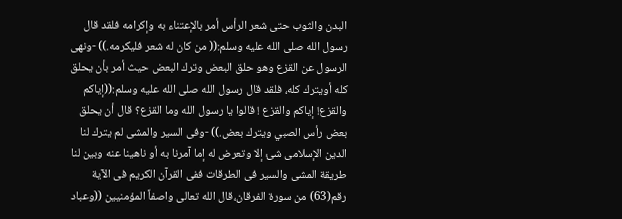البدن والثوب حتى شعر الرأس أمر بالإعتناء به وإكرامه فلقد قال رسول الله صلى الله عليه وسلم:(( من كان له شعر فليكرمه.)) -ونهى الرسول عن القزع وهو حلق البعض وترك البعض حيث أمر بأن يحلق كله أويترك كله، فلقد قال رسول الله صلى الله عليه وسلم:((إياكم والقزع! إياكم والقزع ! قالوا يا رسول الله وما القزع؟ قال أن يحلق بعض رأس الصبي ويترك بعض.)) -وفى السير والمشى لم يترك لنا الدين الإسلامى شئ إلا وتعرض له إما آمرنا به أو ناهينا عنه وبين لنا طريقة المشى والسير فى الطرقات ففى القرآن الكريم فى الآية رقم(63) من سورة الفرقان،قال الله تعالى واصفاً المؤمنيين ((وعباد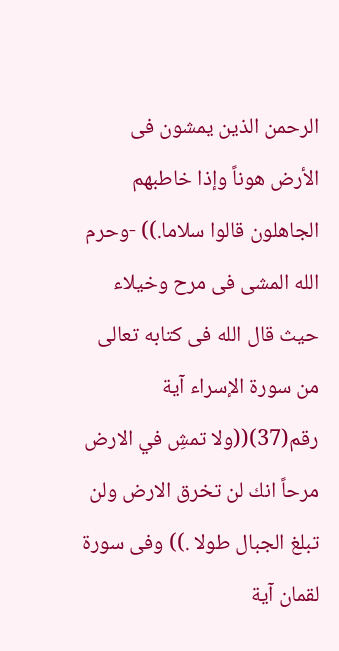الرحمن الذين يمشون فى الأرض هوناً وإذا خاطبهم الجاهلون قالوا سلاما.)) -وحرم الله المشى فى مرح وخيلاء حيث قال الله فى كتابه تعالى من سورة الإسراء آية رقم(37)((ولا تمشِ في الارض مرحاً انك لن تخرق الارض ولن تبلغ الجبال طولا .)) وفى سورة لقمان آية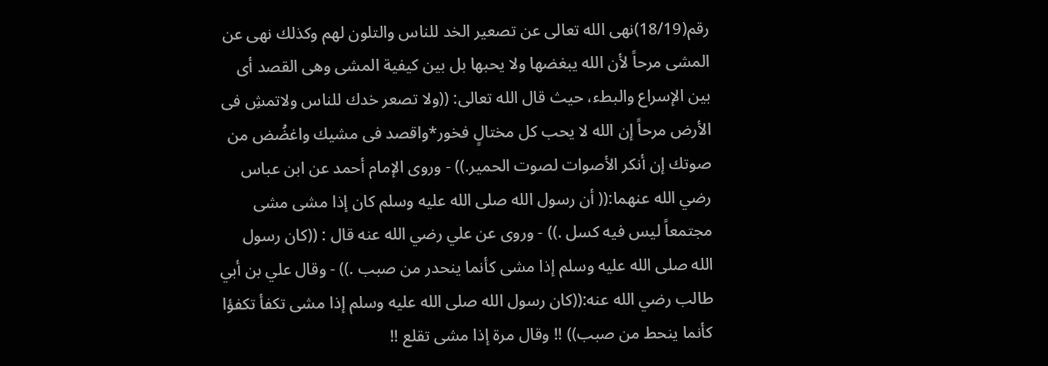رقم(18/19)نهى الله تعالى عن تصعير الخد للناس والتلون لهم وكذلك نهى عن المشى مرحاً لأن الله يبغضها ولا يحبها بل بين كيفية المشى وهى القصد أى بين الإسراع والبطء، حيث قال الله تعالى: ((ولا تصعر خدك للناس ولاتمشِ فى الأرض مرحاً إن الله لا يحب كل مختالٍ فخور*واقصد فى مشيك واغضُض من صوتك إن أنكر الأصوات لصوت الحمير.)) - وروى الإمام أحمد عن ابن عباس رضي الله عنهما:(( أن رسول الله صلى الله عليه وسلم كان إذا مشى مشى مجتمعاً ليس فيه كسل .)) - وروى عن علي رضي الله عنه قال : ((كان رسول الله صلى الله عليه وسلم إذا مشى كأنما ينحدر من صبب .)) - وقال علي بن أبي طالب رضي الله عنه:((كان رسول الله صلى الله عليه وسلم إذا مشى تكفأ تكفؤا كأنما ينحط من صبب)) !! وقال مرة إذا مشى تقلع !!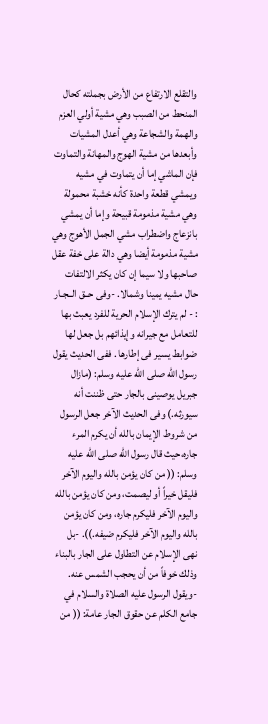والتقلع الارتفاع من الأرض بجملته كحال المنحط من الصبب وهي مشية أولي العزم والهمة والشجاعة وهي أعدل المشيات وأبعدها من مشية الهوج والمهانة والتماوت فإن الماشي إما أن يتماوت في مشيه ويمشي قطعة واحدة كأنه خشبة محمولة وهي مشية مذمومة قبيحة وإما أن يمشي بانزعاج واضطراب مشي الجمل الأهوج وهي مشية مذمومة أيضا وهي دالة على خفة عقل صاحبها ولا سيما إن كان يكثر الالتفات حال مشيه يمينا وشمالا. -وفى حــق الــجـار : - لم يترك الإسلام الحرية للفرد يعبث بها للتعامل مع جيرانه وإيذائهم بل جعل لها ضوابط يسير فى إطارها . ففى الحديث يقول رسول الله صلى الله عليه وسلم: (مازال جبريل يوصينى بالجار حتى ظننت أنه سيورثه.) وفى الحديث الآخر جعل الرسول من شروط الإيمان بالله أن يكرم المرء جاره،حيث قال رسول الله صلى الله عليه وسلم: (( من كان يؤمن بالله واليوم الآخر فليقل خيراً أو ليصمت، ومن كان يؤمن بالله واليوم الآخر فليكرم جاره، ومن كان يؤمن بالله واليوم الآخر فليكرم ضيفه.)). -بل نهى الإسلام عن التطاول على الجار بالبناء وذلك خوفاً من أن يحجب الشمس عنه. -ويقول الرسول عليه الصلاة والسلام في جامع الكلم عن حقوق الجار عامة: (( من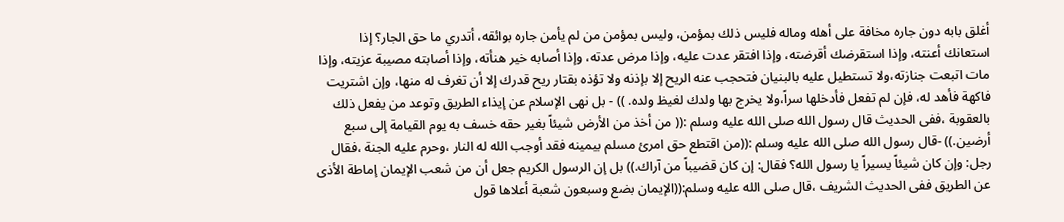أغلق بابه دون جاره مخافة على أهله وماله فليس ذلك بمؤمن، وليس بمؤمن من لم يأمن جاره بوائقه، أتدري ما حق الجار؟ إذا استعانك أعنته، وإذا استقرضك أقرضته، وإذا افتقر عدت عليه، وإذا مرض عدته، وإذا أصابه خير هنأته، وإذا أصابته مصيبة عزيته، وإذا مات اتبعت جنازته،ولا تستطيل عليه بالبنيان فتحجب عنه الريح إلا بإذنه ولا تؤذه بقتار ريح قدرك إلا أن تغرف له منها، وإن اشتريت فاكهة فأهد له، فإن لم تفعل فأدخلها سراً،ولا يخرج بها ولدك لغيظ ولده. )) - بل نهى الإسلام عن إيذاء الطريق وتوعد من يفعل ذلك بالعقوبة ،ففى الحديث قال رسول الله صلى الله عليه وسلم :(( من أخذ من الأرض شيئاً بغير حقه خسف به يوم القيامة إلى سبع أرضين.)) -قال رسول الله صلى الله عليه وسلم :((من اقتطع حق امرئ مسلم بيمينه فقد أوجب الله له النار ،وحرم عليه الجنة ،فقال رجل: وإن كان شيئاً يسيراً يا رسول الله؟ فقال: إن كان قضيباً من آراك.)) بل إن الرسول الكريم جعل أن من شعب الإيمان إماطة الأذى عن الطريق ففى الحديث الشريف ،قال صلى الله عليه وسلم:((الإيمان بضع وسبعون شعبة أعلاها قول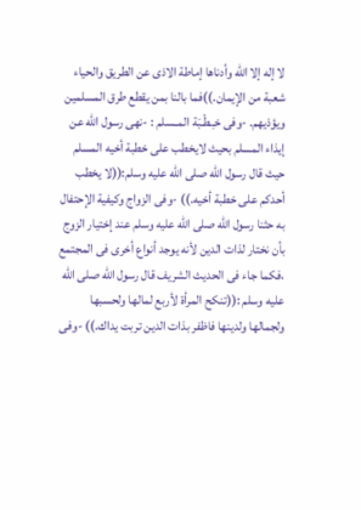لا إله إلا الله وأدناها إماطة الاذى عن الطريق والحياء شعبة من الإيمان.))فما بالنا بمن يقطع طرق المسلمين ويؤذيهم. -وفى خـِـطْـبَة المــسلم : -نهى رسول الله عن إيذاء المسلم بحيث لايخطب على خطبة أخيه المسلم حيث قال رسول الله صلى الله عليه وسلم:((لا يخطب أحدكم على خطبة أخيه.)) -وفى الزواج وكيفية الإحتفال به حثنا رسول الله صلى الله عليه وسلم عند إختيار الزوج بأن نختار لذات الدين لأنه يوجد أنواع أخرى فى المجتمع ،فكما جاء فى الحديث الشريف قال رسول الله صلى الله عليه وسلم :((تنكح المرأة لأربع لمالها ولحسبها ولجمالها ولدينها فاظفر بذات الدين تربت يداك.)) -وفى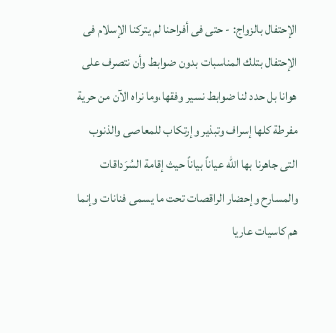الإحتفال بالزواج: - حتى فى أفراحنا لم يتركنا الإسلام فى الإحتفال بتلك المناسبات بدون ضوابط وأن نتصرف على هوانا بل حدد لنا ضوابط نسير وفقها،وما نراه الآن من حرية مفرطة كلها إسراف وتبذير وإرتكاب للمعاصى والذنوب التى جاهرنا بها الله عياناً بياناً حيث إقامة السُرَداقات والمسارح وإحضار الراقصات تحت ما يسمى فنانات وإنما هم كاسيات عاريا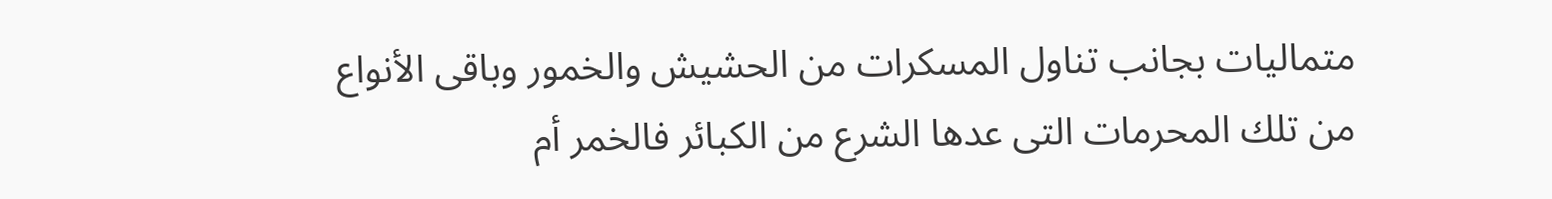متماليات بجانب تناول المسكرات من الحشيش والخمور وباقى الأنواع من تلك المحرمات التى عدها الشرع من الكبائر فالخمر أم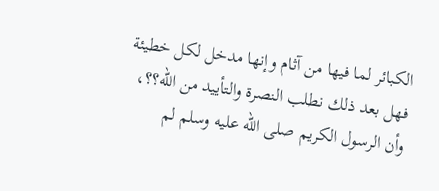الكبائر لما فيها من آثام وإنها مدخل لكل خطيئة فهل بعد ذلك نطلب النصرة والتأييد من الله؟؟، وأن الرسول الكريم صلى الله عليه وسلم لم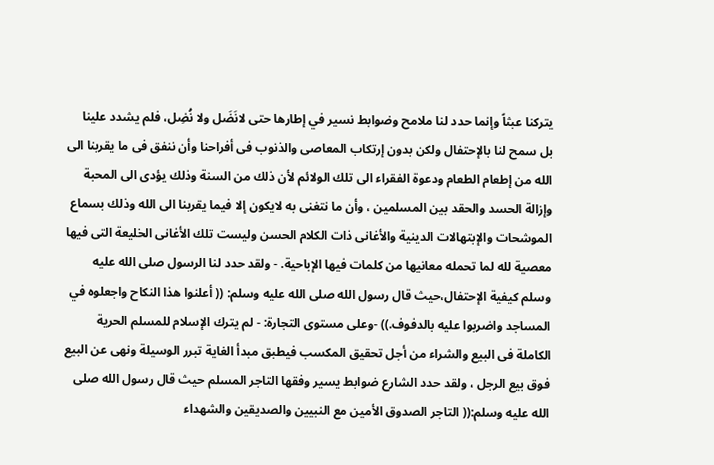يتركنا عبثاً وإنما حدد لنا ملامح وضوابط نسير في إطارها حتى لانَضَل ولا نُضِل، فلم يشدد علينا بل سمح لنا بالإحتفال ولكن بدون إرتكاب المعاصى والذنوب فى أفراحنا وأن ننفق فى ما يقربنا الى الله من إطعام الطعام ودعوة الفقراء الى تلك الولائم لأن ذلك من السنة وذلك يؤدى الى المحبة وإزالة الحسد والحقد بين المسلمين ، وأن ما نتغنى به لايكون إلا فيما يقربنا الى الله وذلك بسماع الموشحات والإبتهالات الدينية والأغانى ذات الكلام الحسن وليست تلك الأغانى الخليعة التى فيها معصية لله لما تحمله معانيها من كلمات فيها الإباحية. - ولقد حدد لنا الرسول صلى الله عليه وسلم كيفية الإحتفال،حيث قال رسول الله صلى الله عليه وسلم: (( أعلنوا هذا النكاح واجعلوه في المساجد واضربوا عليه بالدفوف.)) -وعلى مستوى التجارة: - لم يترك الإسلام للمسلم الحرية الكاملة فى البيع والشراء من أجل تحقيق المكسب فيطبق مبدأ الغاية تبرر الوسيلة ونهى عن البيع فوق بيع الرجل ، ولقد حدد الشارع ضوابط يسير وفقها التاجر المسلم حيث قال رسول الله صلى الله عليه وسلم:(( التاجر الصدوق الأمين مع النبيين والصديقين والشهداء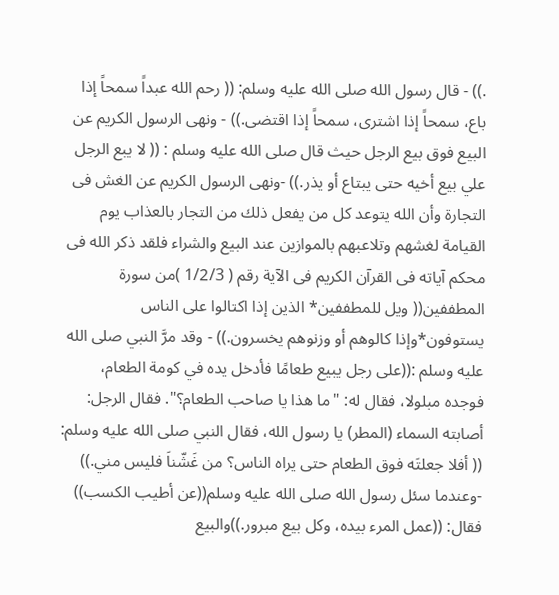.)) - قال رسول الله صلى الله عليه وسلم: (( رحم الله عبداً سمحاً إذا باع، سمحاً إذا اشترى، سمحاً إذا اقتضى.)) - ونهى الرسول الكريم عن البيع فوق بيع الرجل حيث قال صلى الله عليه وسلم : (( لا يبع الرجل علي بيع أخيه حتى يبتاع أو يذر.)) -ونهى الرسول الكريم عن الغش فى التجارة وأن الله يتوعد كل من يفعل ذلك من التجار بالعذاب يوم القيامة لغشهم وتلاعبهم بالموازين عند البيع والشراء فلقد ذكر الله فى محكم آياته فى القرآن الكريم فى الآية رقم ( 1/2/3 )من سورة المطففين(( ويل للمطففين* الذين إذا اكتالوا على الناس يستوفون*وإذا كالوهم أو وزنوهم يخسرون.)) - وقد مرَّ النبي صلى الله عليه وسلم :((على رجل يبيع طعامًا فأدخل يده في كومة الطعام، فوجده مبلولا، فقال له: "ما هذا يا صاحب الطعام؟". فقال الرجل: أصابته السماء (المطر) يا رسول الله، فقال النبي صلى الله عليه وسلم: (( أفلا جعلتَه فوق الطعام حتى يراه الناس؟ من غَشّناَ فليس مني.)) -وعندما سئل رسول الله صلى الله عليه وسلم((عن أطيب الكسب)) فقال: ((عمل المرء بيده، وكل بيع مبرور.))والبيع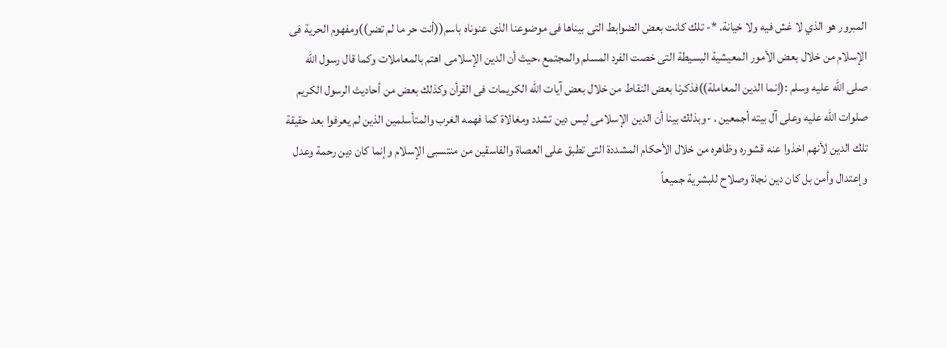المبرور هو الذي لا غش فيه ولا خيانة. *- تلك كانت بعض الضوابط التى بيناها فى موضوعنا الذى عنوناه باسم((أنت حر ما لم تضر))ومفهوم الحرية فى الإسلام من خلال بعض الأمور المعيشية البسيطة التى خصت الفرد المسلم والمجتمع ،حيث أن الدين الإسلامى اهتم بالمعاملات وكما قال رسول الله صلى الله عليه وسلم :(إنما الدين المعاملة))فذكرنا بعض النقاط من خلال بعض آيات الله الكريمات فى القرأن وكذلك بعض من أحاديث الرسول الكريم صلوات الله عليه وعلى آل بيته أجمعين . -وبذلك بينا أن الدين الإسلامى ليس دين تشدد ومغالاة كما فهمه الغرب والمتأسلمين الذين لم يعرفوا بعد حقيقة تلك الدين لأنهم اخذوا عنه قشوره وظاهره من خلال الأحكام المشددة التى تطبق على العصاة والفاسقين من منتسبى الإسلام وإنما كان دين رحمة وعدل وإعتدال وأمن بل كان دين نجاة وصلاح للبشرية جميعاً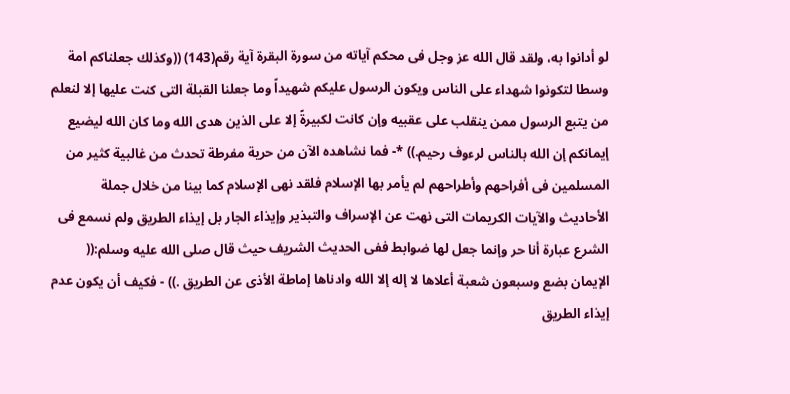لو أدانوا به، ولقد قال الله عز وجل فى محكم آياته من سورة البقرة آية رقم(143) ((وكذلك جعلناكم امة وسطا لتكونوا شهداء على الناس ويكون الرسول عليكم شهيداً وما جعلنا القبلة التى كنت عليها إلا لنعلم من يتبع الرسول ممن ينقلب على عقبيه وإن كانت لكبيرةً إلا على الذين هدى الله وما كان الله ليضيع إيمانكم إن الله بالناس لرءوف رحيم.)) *- فما نشاهده الآن من حرية مفرطة تحدث من غالبية كثير من المسلمين فى أفراحهم وأطراحهم لم يأمر بها الإسلام فلقد نهى الإسلام كما بينا من خلال جملة الأحاديث والآيات الكريمات التى نهت عن الإسراف والتبذير وإيذاء الجار بل إيذاء الطريق ولم نسمع فى الشرع عبارة أنا حر وإنما جعل لها ضوابط ففى الحديث الشريف حيث قال صلى الله عليه وسلم:(( الإيمان بضع وسبعون شعبة أعلاها لا إله إلا الله وادناها إماطة الأذى عن الطريق .)) - فكيف أن يكون عدم إيذاء الطريق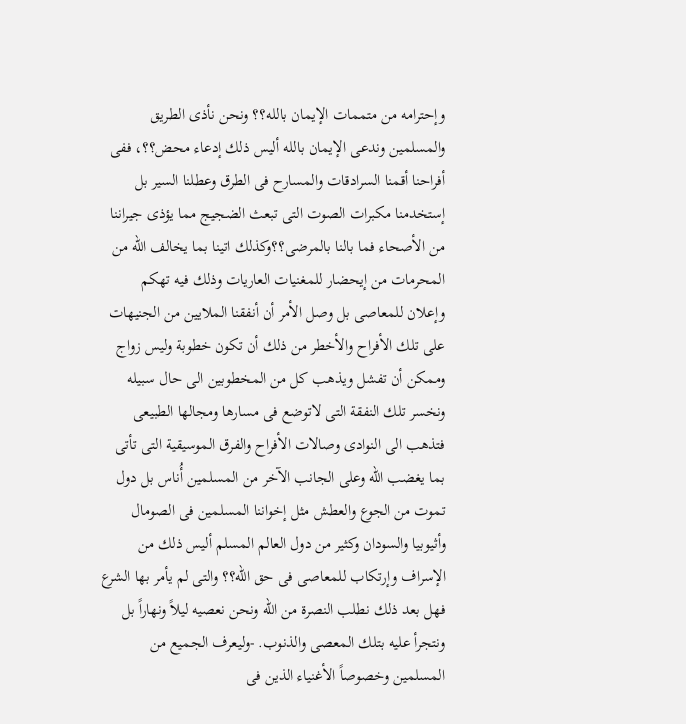وإحترامه من متممات الإيمان بالله؟؟ ونحن نأذى الطريق والمسلمين وندعى الإيمان بالله أليس ذلك إدعاء محض؟؟، ففى أفراحنا أقمنا السرادقات والمسارح فى الطرق وعطلنا السير بل إستخدمنا مكبرات الصوت التى تبعث الضجيج مما يؤذى جيراننا من الأصحاء فما بالنا بالمرضى؟؟وكذلك اتينا بما يخالف الله من المحرمات من إيحضار للمغنيات العاريات وذلك فيه تهكم وإعلان للمعاصى بل وصل الأمر أن أنفقنا الملايين من الجنيهات على تلك الأفراح والأخطر من ذلك أن تكون خطوبة وليس زواج وممكن أن تفشل ويذهب كل من المخطوبين الى حال سبيله ونخسر تلك النفقة التى لاتوضع فى مسارها ومجالها الطبيعى فتذهب الى النوادى وصالات الأفراح والفرق الموسيقية التى تأتى بما يغضب الله وعلى الجانب الآخر من المسلمين أُناس بل دول تموت من الجوع والعطش مثل إخواننا المسلمين فى الصومال وأثيوبيا والسودان وكثير من دول العالم المسلم أليس ذلك من الإسراف وإرتكاب للمعاصى فى حق الله؟؟ والتى لم يأمر بها الشرع فهل بعد ذلك نطلب النصرة من الله ونحن نعصيه ليلاً ونهاراً بل ونتجرأ عليه بتلك المعصى والذنوب. -وليعرف الجميع من المسلمين وخصوصاً الأغنياء الذين فى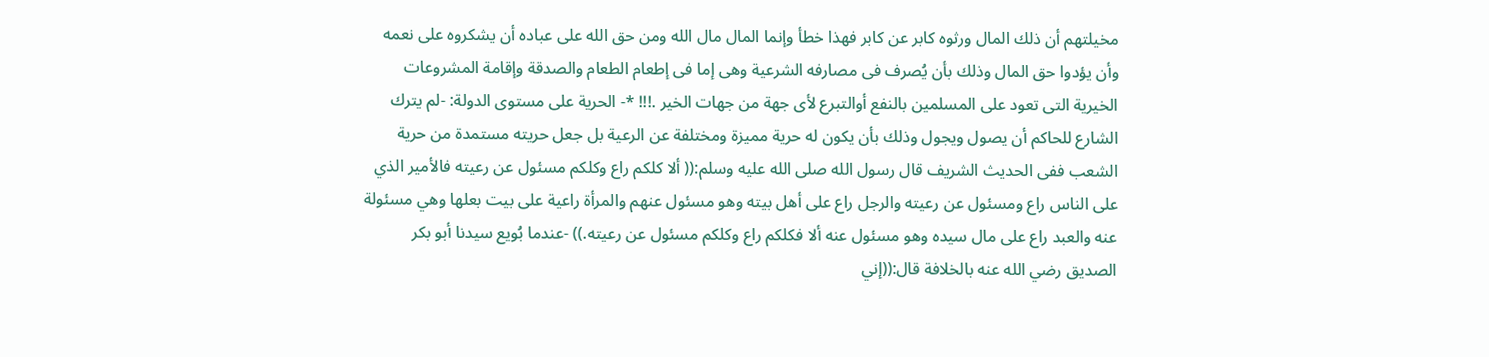مخيلتهم أن ذلك المال ورثوه كابر عن كابر فهذا خطأ وإنما المال مال الله ومن حق الله على عباده أن يشكروه على نعمه وأن يؤدوا حق المال وذلك بأن يُصرف فى مصارفه الشرعية وهى إما فى إطعام الطعام والصدقة وإقامة المشروعات الخيرية التى تعود على المسلمين بالنفع أوالتبرع لأى جهة من جهات الخير .!!! *- الحرية على مستوى الدولة: -لم يترك الشارع للحاكم أن يصول ويجول وذلك بأن يكون له حرية مميزة ومختلفة عن الرعية بل جعل حريته مستمدة من حرية الشعب ففى الحديث الشريف قال رسول الله صلى الله عليه وسلم:(( ألا كلكم راع وكلكم مسئول عن رعيته فالأمير الذي على الناس راع ومسئول عن رعيته والرجل راع على أهل بيته وهو مسئول عنهم والمرأة راعية على بيت بعلها وهي مسئولة عنه والعبد راع على مال سيده وهو مسئول عنه ألا فكلكم راع وكلكم مسئول عن رعيته.)) -عندما بُويع سيدنا أبو بكر الصديق رضي الله عنه بالخلافة قال:((إني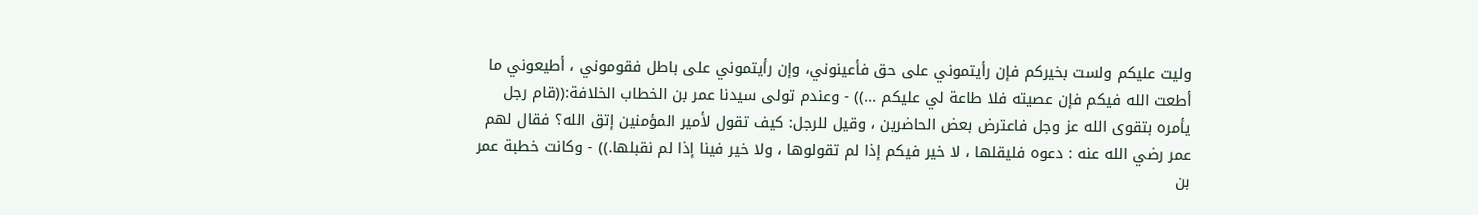وليت عليكم ولست بخيركم فإن رأيتموني على حق فأعينوني، وإن رأيتموني على باطل فقوموني ، أطيعوني ما أطعت الله فيكم فإن عصيته فلا طاعة لي عليكم ...)) - وعندم تولى سيدنا عمر بن الخطاب الخلافة:((قام رجل يأمره بتقوى الله عز وجل فاعترض بعض الحاضرين ، وقيل للرجل: كيف تقول لأمير المؤمنين إتق الله؟ فقال لهم عمر رضي الله عنه : دعوه فليقلها ، لا خير فيكم إذا لم تقولوها ، ولا خير فينا إذا لم نقبلها.)) - وكانت خطبة عمر بن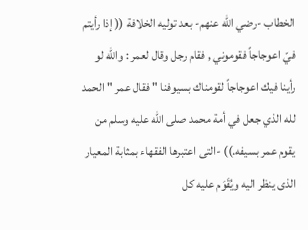الخطاب -رضي الله عنهم- بعد توليه الخلافة (( إذا رأيتم فيّ اعوجاجاً فقوموني , فقام رجل وقال لعمر : والله لو رأينا فيك اعوجاجاً لقومناك بسيوفنا " فقال عمر " الحمد لله الذي جعل في أمة محمد صلى الله عليه وسلم من يقوم عمر بسيفه.)) -التى اعتبرها الفقهاء بمثابة المعيار الذى ينظر اليه ويُقَوَم عليه كل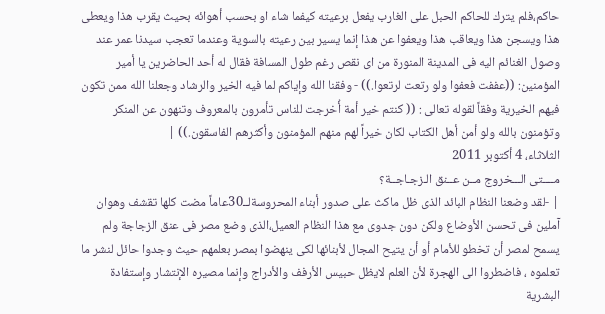حاكم،فلم يترك للحاكم الحبل على الغارب يفعل برعيته كيفما شاء او بحسب أهوائه بحيث يقرب هذا ويعطى هذا ويسجن هذا ويعاقب هذا ويعفوا عن هذا إنما يسير بين رعيته بالسوية وعندما تعجب سيدنا عمر عند وصول الغنائم اليه فى المدينة المنورة من اى نقص رغم طول المسافة فقال له أحد الحاضرين يا أمير المؤمنين: ((عففت فعفوا ولو رتعت لرتعوا.)) - وفقنا الله وإياكم لما فيه الخير والرشاد وجعلنا الله ممن تكون فيهم الخيرية وفقاً لقوله تعالى : (( كنتم خير أمة أُخرجت للناس تأمرون بالمعروف وتنهون عن المنكر وتؤمنون بالله ولو أمن أهل الكتاب لكان خيراً لهم منهم المؤمنون وأكثرهم الفاسقون.)) |
الثلاثاء، 4 أكتوبر 2011
مــــتى الـــخروج مــن عــنق الـزجـاجــة؟
| -لقد وضعنا النظام البائد الذى ظل ماكث على صدور أبناء المحروسةلــ30عاماً مضت كلها تقشف وهوان آملين فى تحسن الأوضاع ولكن دون جدوى مع هذا النظام العميل،الذى وضع مصر فى عنق الزجاجة ولم يسمح لمصر أن تخطو للأمام أو أن يتيح المجال لأبنائها لكى ينهضوا بمصر بعلمهم حيث وجدوا حائل لنشر ما تعلموه ، فاضطروا الى الهجرة لأن العلم لايظل حبيس الأرفف والأدراج وإنما مصيره الإنتشار وإستفادة البشرية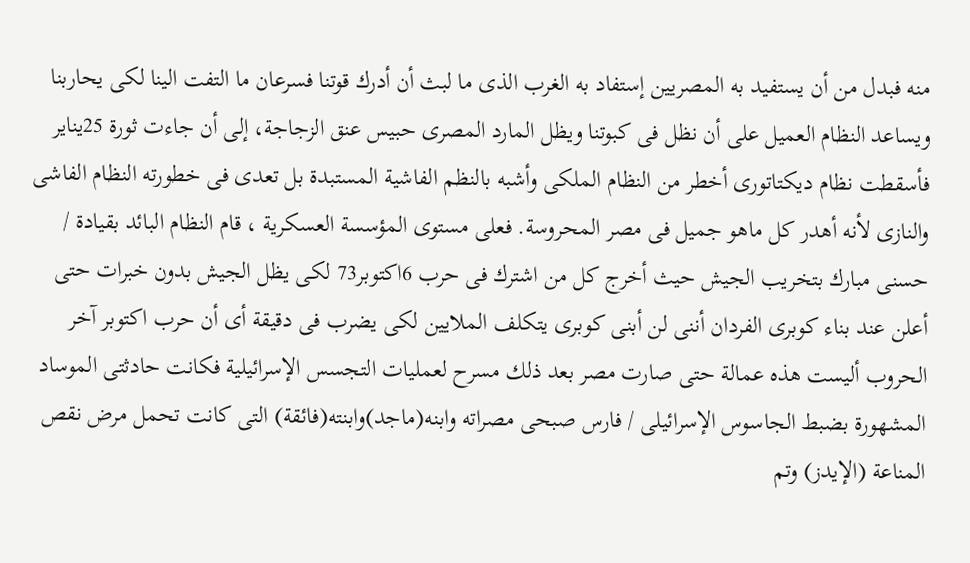منه فبدل من أن يستفيد به المصريين إستفاد به الغرب الذى ما لبث أن أدرك قوتنا فسرعان ما التفت الينا لكى يحاربنا ويساعد النظام العميل على أن نظل فى كبوتنا ويظل المارد المصرى حبيس عنق الزجاجة، إلى أن جاءت ثورة 25يناير فأسقطت نظام ديكتاتورى أخطر من النظام الملكى وأشبه بالنظم الفاشية المستبدة بل تعدى فى خطورته النظام الفاشى والنازى لأنه أهدر كل ماهو جميل فى مصر المحروسة. فعلى مستوى المؤسسة العسكرية ، قام النظام البائد بقيادة / حسنى مبارك بتخريب الجيش حيث أخرج كل من اشترك فى حرب 6اكتوبر73 لكى يظل الجيش بدون خبرات حتى أعلن عند بناء كوبرى الفردان أننى لن أبنى كوبرى يتكلف الملايين لكى يضرب فى دقيقة أى أن حرب اكتوبر آخر الحروب أليست هذه عمالة حتى صارت مصر بعد ذلك مسرح لعمليات التجسس الإسرائيلية فكانت حادثتى الموساد المشهورة بضبط الجاسوس الإسرائيلى / فارس صبحى مصراته وابنه(ماجد)وابنته(فائقة) التى كانت تحمل مرض نقص المناعة (الإيدز) وتم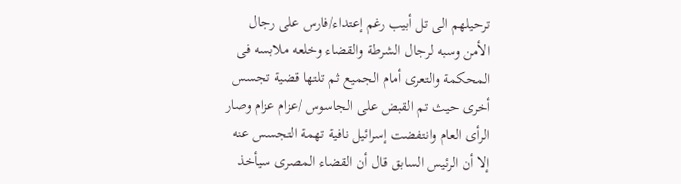ترحيلهم الى تل أبيب رغم إعتداء/فارس على رجال الأمن وسبه لرجال الشرطة والقضاء وخلعه ملابسه فى المحكمة والتعرى أمام الجميع ثم تلتها قضية تجسس أخرى حيث تم القبض على الجاسوس /عزام عزام وصار الرأى العام وانتفضت إسرائيل نافية تهمة التجسس عنه إلا أن الرئيس السابق قال أن القضاء المصرى سيأخذ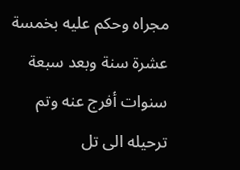مجراه وحكم عليه بخمسة عشرة سنة وبعد سبعة سنوات أفرج عنه وتم ترحيله الى تل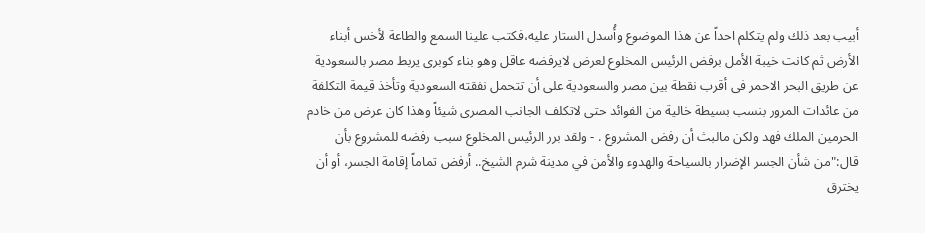أبيب بعد ذلك ولم يتكلم احداً عن هذا الموضوع وأُسدل الستار عليه،فكتب علينا السمع والطاعة لأخس أبناء الأرض ثم كانت خيبة الأمل برفض الرئيس المخلوع لعرض لايرفضه عاقل وهو بناء كوبرى يربط مصر بالسعودية عن طريق البحر الاحمر فى أقرب نقطة بين مصر والسعودية على أن تتحمل نفقته السعودية وتأخذ قيمة التكلفة من عائدات المرور بنسب بسيطة خالية من الفوائد حتى لاتكلف الجانب المصرى شيئاً وهذا كان عرض من خادم الحرمين الملك فهد ولكن مالبث أن رفض المشروع . - ولقد برر الرئيس المخلوع سبب رفضه للمشروع بأن قال:"من شأن الجسر الإضرار بالسياحة والهدوء والأمن في مدينة شرم الشيخ.. أرفض تماماً إقامة الجسر، أو أن يخترق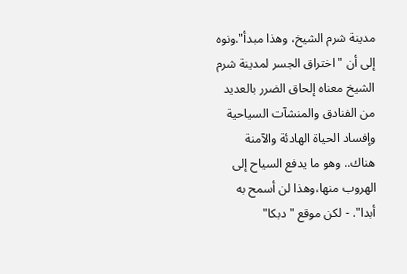مدينة شرم الشيخ، وهذا مبدأ".ونوه إلى أن "اختراق الجسر لمدينة شرم الشيخ معناه إلحاق الضرر بالعديد من الفنادق والمنشآت السياحية وإفساد الحياة الهادئة والآمنة هناك.. وهو ما يدفع السياح إلى الهروب منها،وهذا لن أسمح به أبدا". - لكن موقع "دبكا"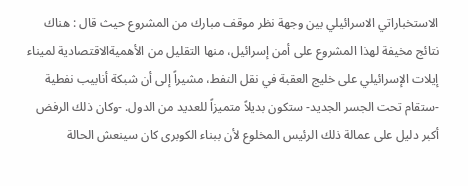الاستخباراتي الاسرائيلي بين وجهة نظر موقف مبارك من المشروع حيث قال : هناك نتائج مخيفة لهذا المشروع على أمن إسرائيل، منها التقليل من الأهميةالاقتصادية لميناء إيلات الإسرائيلي على خليج العقبة في نقل النفط، مشيراً إلى أن شبكة أنابيب نفطية -ستقام تحت الجسر الجديد- ستكون بديلاً متميزاً للعديد من الدول. -وكان ذلك الرفض أكبر دليل على عمالة ذلك الرئيس المخلوع لأن ببناء الكوبرى كان سينعش الحالة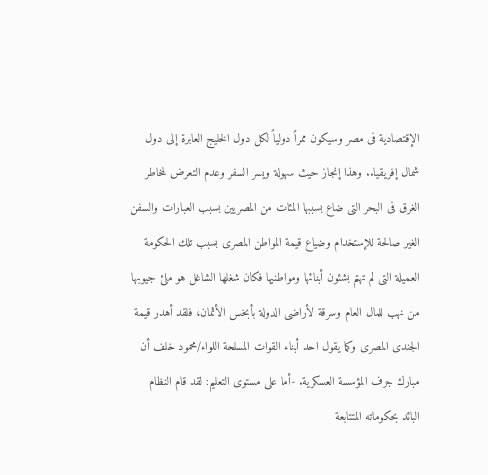الإقتصادية فى مصر وسيكون ممراً دولياً لكل دول الخليج العابرة إلى دول شمال إفريقيا.. وهذا إنجاز حيث سهولة ويسر السفر وعدم التعرض لمخاطر الغرق فى البحر التى ضاع بسببها المئات من المصريين بسبب العبارات والسفن الغير صالحة للإستخدام وضياع قيمة المواطن المصرى بسبب تلك الحكومة العميلة التى لم تهتم بشئون أبنائها ومواطنيها فكان شغلها الشاغل هو ملئ جيوبها من نهب للمال العام وسرقة لأراضى الدولة بأبخس الأثمان، فلقد أهدر قيمة الجندى المصرى وكما يقول احد أبناء القوات المسلحة اللواء/محمود خلف أن مبارك جرف المؤسسة العسكرية. -أما على مستوى التعليم: لقد قام النظام البائد بحكوماته المتتابعة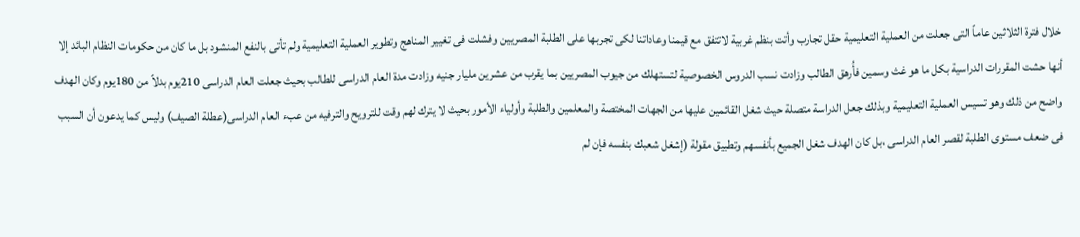خلال فترة الثلاثين عاماً التى جعلت من العملية التعليمية حقل تجارب وأتت بنظم غربية لاتتفق مع قيمنا وعاداتنا لكى تجربها على الطلبة المصريين وفشلت فى تغيير المناهج وتطوير العملية التعليمية ولم تأتى بالنفع المنشود بل ما كان من حكومات النظام البائد إلا أنها حشت المقررات الدراسية بكل ما هو غث وسمين فأُرهق الطالب وزادت نسب الدروس الخصوصية لتستهلك من جيوب المصريين بما يقرب من عشرين مليار جنيه وزادت مدة العام الدراسى للطالب بحيث جعلت العام الدراسى 210يوم بدلاً من 180يوم وكان الهدف واضح من ذلك وهو تسيس العملية التعليمية وبذلك جعل الدراسة متصلة حيث شغل القائمين عليها من الجهات المختصة والمعلمين والطلبة وأولياء الأمور بحيث لا يترك لهم وقت للترويح والترفيه من عبء العام الدراسى(عطلة الصيف) وليس كما يدعون أن السبب فى ضعف مستوى الطلبة لقصر العام الدراسى ،بل كان الهدف شغل الجميع بأنفسهم وتطبيق مقولة (إشغل شعبك بنفسه فإن لم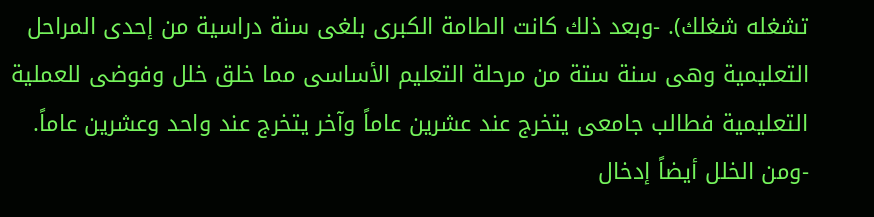تشغله شغلك). -وبعد ذلك كانت الطامة الكبرى بلغى سنة دراسية من إحدى المراحل التعليمية وهى سنة ستة من مرحلة التعليم الأساسى مما خلق خلل وفوضى للعملية التعليمية فطالب جامعى يتخرج عند عشرين عاماً وآخر يتخرج عند واحد وعشرين عاماً. -ومن الخلل أيضاً إدخال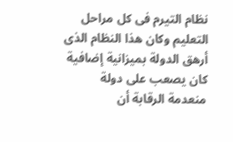نظام التيرم فى كل مراحل التعليم وكان هذا النظام الذى أرهق الدولة بميزانية إضافية كان يصعب على دولة منعدمة الرقابة أن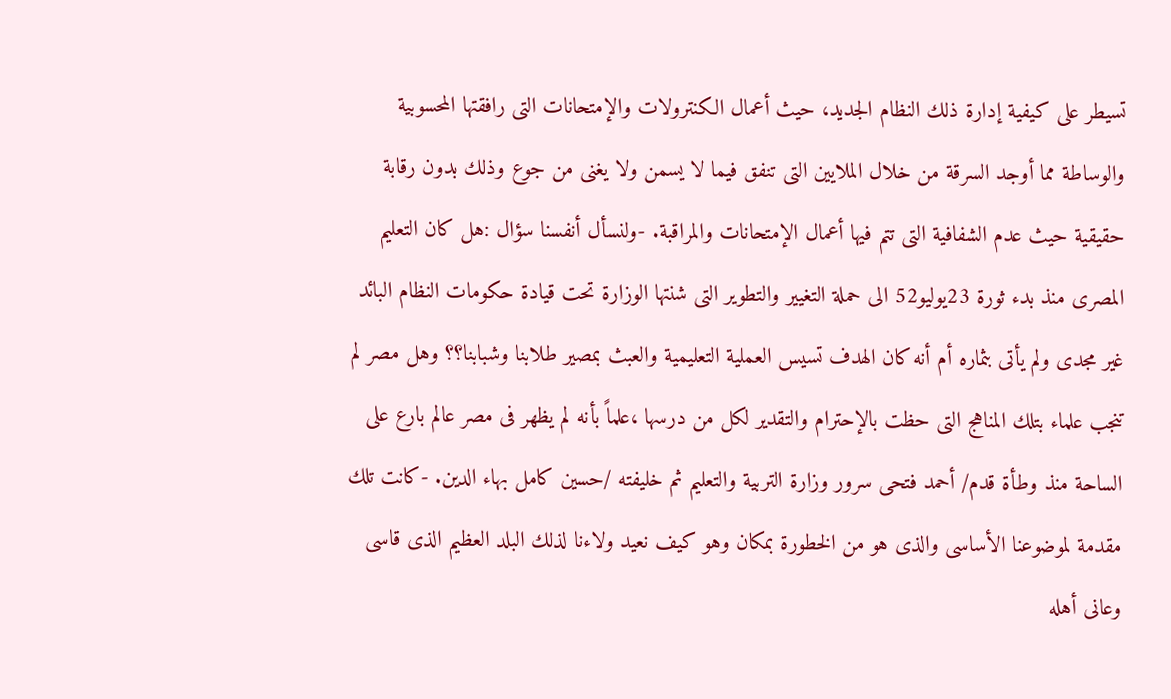تسيطر على كيفية إدارة ذلك النظام الجديد، حيث أعمال الكنترولات والإمتحانات التى رافقتها المحسوبية والوساطة مما أوجد السرقة من خلال الملايين التى تنفق فيما لا يسمن ولا يغنى من جوع وذلك بدون رقابة حقيقية حيث عدم الشفافية التى تتم فيها أعمال الإمتحانات والمراقبة. -ولنسأل أنفسنا سؤال :هل كان التعليم المصرى منذ بدء ثورة 23يوليو52 الى حملة التغيير والتطوير التى شنتها الوزارة تحت قيادة حكومات النظام البائد غير مجدى ولم يأتى بثماره أم أنه كان الهدف تسيس العملية التعليمية والعبث بمصير طلابنا وشبابنا؟؟ وهل مصر لم تنجب علماء بتلك المناهج التى حظت بالإحترام والتقدير لكل من درسها ،علماً بأنه لم يظهر فى مصر عالم بارع على الساحة منذ وطأة قدم/ أحمد فتحى سرور وزارة التربية والتعليم ثم خليفته /حسين كامل بهاء الدين. -كانت تلك مقدمة لموضوعنا الأساسى والذى هو من الخطورة بمكان وهو كيف نعيد ولاءنا لذلك البلد العظيم الذى قاسى وعانى أهله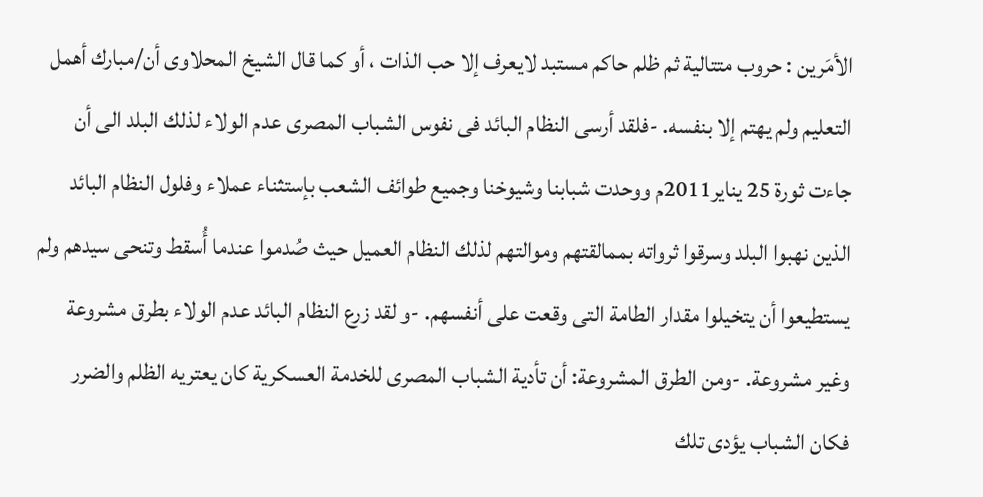الأمَرين : حروب متتالية ثم ظلم حاكم مستبد لايعرف إلا حب الذات ، أو كما قال الشيخ المحلاوى أن/مبارك أهمل التعليم ولم يهتم إلا بنفسه. -فلقد أرسى النظام البائد فى نفوس الشباب المصرى عدم الولاء لذلك البلد الى أن جاءت ثورة 25 يناير2011م ووحدت شبابنا وشيوخنا وجميع طوائف الشعب بإستثناء عملاء وفلول النظام البائد الذين نهبوا البلد وسرقوا ثرواته بممالقتهم وموالتهم لذلك النظام العميل حيث صُدموا عندما أُسقط وتنحى سيدهم ولم يستطيعوا أن يتخيلوا مقدار الطامة التى وقعت على أنفسهم. -و لقد زرع النظام البائد عدم الولاء بطرق مشروعة وغير مشروعة. -ومن الطرق المشروعة: أن تأدية الشباب المصرى للخدمة العسكرية كان يعتريه الظلم والضرر فكان الشباب يؤدى تلك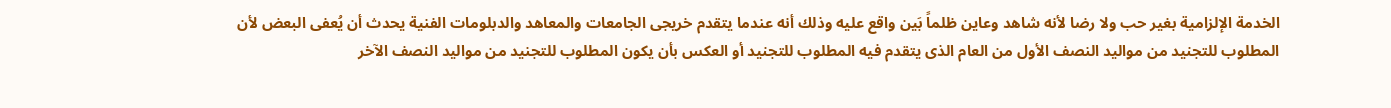الخدمة الإلزامية بغير حب ولا رضا لأنه شاهد وعاين ظلماً بَين واقع عليه وذلك أنه عندما يتقدم خريجى الجامعات والمعاهد والدبلومات الفنية يحدث أن يُعفى البعض لأن المطلوب للتجنيد من مواليد النصف الأول من العام الذى يتقدم فيه المطلوب للتجنيد أو العكس بأن يكون المطلوب للتجنيد من مواليد النصف الآخر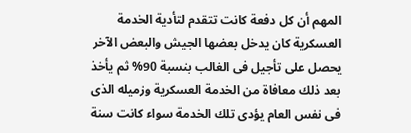المهم أن كل دفعة كانت تتقدم لتأدية الخدمة العسكرية كان يدخل بعضها الجيش والبعض الآخر يحصل على تأجيل فى الغالب بنسبة 90% ثم يأخذ بعد ذلك معافاة من الخدمة العسكرية وزميله الذى فى نفس العام يؤدى تلك الخدمة سواء كانت سنة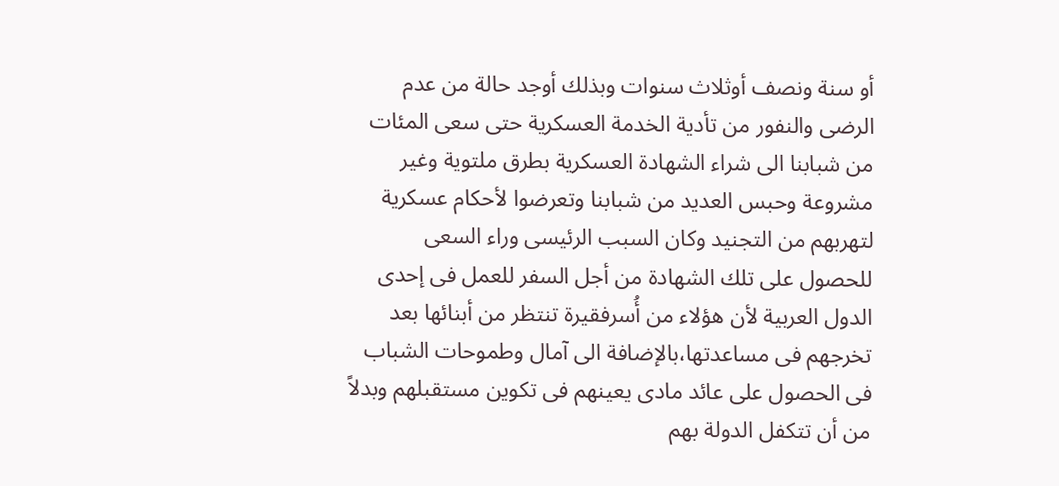أو سنة ونصف أوثلاث سنوات وبذلك أوجد حالة من عدم الرضى والنفور من تأدية الخدمة العسكرية حتى سعى المئات من شبابنا الى شراء الشهادة العسكرية بطرق ملتوية وغير مشروعة وحبس العديد من شبابنا وتعرضوا لأحكام عسكرية لتهربهم من التجنيد وكان السبب الرئيسى وراء السعى للحصول على تلك الشهادة من أجل السفر للعمل فى إحدى الدول العربية لأن هؤلاء من أُسرفقيرة تنتظر من أبنائها بعد تخرجهم فى مساعدتها،بالإضافة الى آمال وطموحات الشباب فى الحصول على عائد مادى يعينهم فى تكوين مستقبلهم وبدلاً من أن تتكفل الدولة بهم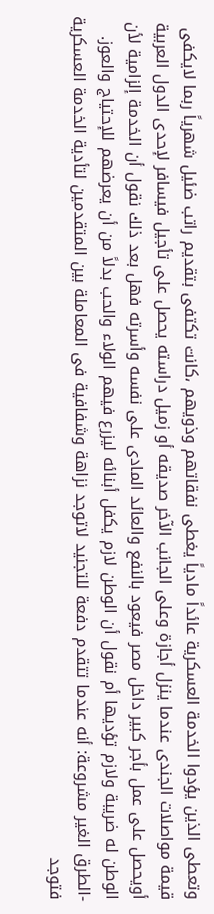وتعطى الذين يؤدوا الخدمة العسكرية عائداً مادياً يغطى نفقاتهم وذويهم ،كانت تكتفى بتقديم راتب ضئيل شهرياً ربما لايكفى قيمة مواصلات الجندى عندما ينزل أجازة وعلى الجانب الآخر صديقه أو زميل دراسته يحصل على تأجيل فيسافر لإحدى الدول العربية أويحصل على عمل بأجر كبير داخل مصر فيعود بالنفع والعائد المادى على نفسه وأسرته فهل بعد ذلك نقول أن الخدمة إلزامية لأن الوطن له ضريبة ولازم تؤديها أم نقول أن الوطن لازم يكفل أبنائه ليزرع فيهم الولاء والحب بدلاً من أن يعرضهم للإحتياج والعوز. -الطرق الغير مشروعة: أنه عندما تتقدم دفعة للتجنيد لاتوجد نزاهة وشفافية فى المعاملة بين المتقدمين لتأدية الخدمة العسكرية فتوجد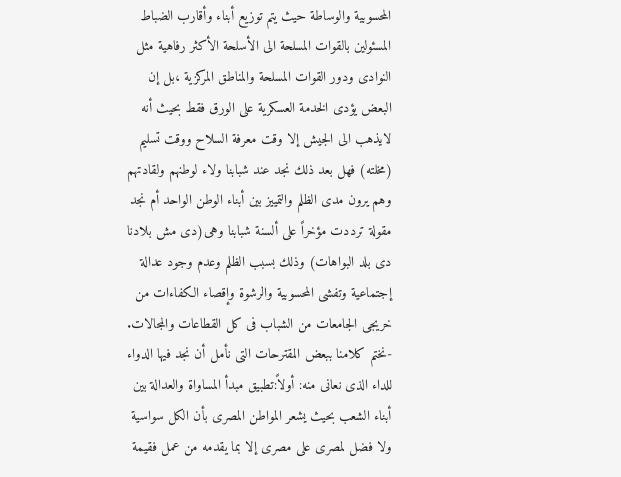المحسوبية والوساطة حيث يتم توزيع أبناء وأقارب الضباط المسئولين بالقوات المسلحة الى الأسلحة الأكثر رفاهية مثل النوادى ودور القوات المسلحة والمناطق المركزية ،بل إن البعض يؤدى الخدمة العسكرية على الورق فقط بحيث أنه لايذهب الى الجيش إلا وقت معرفة السلاح ووقت تسليم (مخلته) فهل بعد ذلك نجد عند شبابنا ولاء لوطنهم ولقادتهم وهم يرون مدى الظلم والتمييز بين أبناء الوطن الواحد أم نجد مقولة ترددت مؤخراً على ألسنة شبابنا وهى(دى مش بلادنا دى بلد البواهات) وذلك بسبب الظلم وعدم وجود عدالة إجتماعية وتفشى المحسوبية والرشوة وإقصاء الكفاءات من خريجى الجامعات من الشباب فى كل القطاعات والمجالات. -نختم كلامنا ببعض المقترحات التى نأمل أن نجد فيها الدواء للداء الذى نعانى منه: أولاً:تطبيق مبدأ المساواة والعدالة بين أبناء الشعب بحيث يشعر المواطن المصرى بأن الكل سواسية ولا فضل لمصرى على مصرى إلا بما يقدمه من عمل فقيمة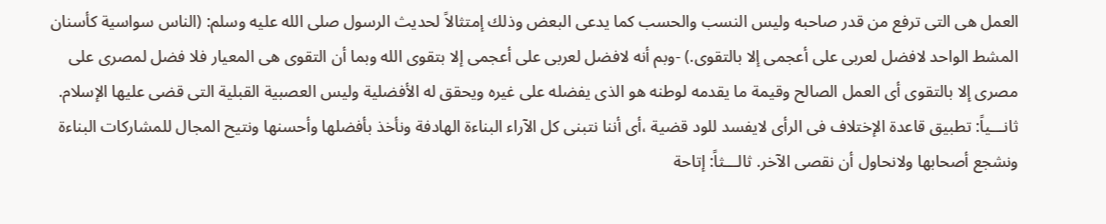العمل هى التى ترفع من قدر صاحبه وليس النسب والحسب كما يدعى البعض وذلك إمتثالاً لحديث الرسول صلى الله عليه وسلم: (الناس سواسية كأسنان المشط الواحد لافضل لعربى على أعجمى إلا بالتقوى.) -وبم أنه لافضل لعربى على أعجمى إلا بتقوى الله وبما أن التقوى هى المعيار فلا فضل لمصرى على مصرى إلا بالتقوى أى العمل الصالح وقيمة ما يقدمه لوطنه هو الذى يفضله على غيره ويحقق له الأفضلية وليس العصبية القبلية التى قضى عليها الإسلام. ثانـــياً: تطبيق قاعدة الإختلاف فى الرأى لايفسد للود قضية ،أى أننا نتبنى كل الآراء البناءة الهادفة ونأخذ بأفضلها وأحسنها ونتيح المجال للمشاركات البناءة ونشجع أصحابها ولانحاول أن نقصى الآخر. ثالـــثاً: إتاحة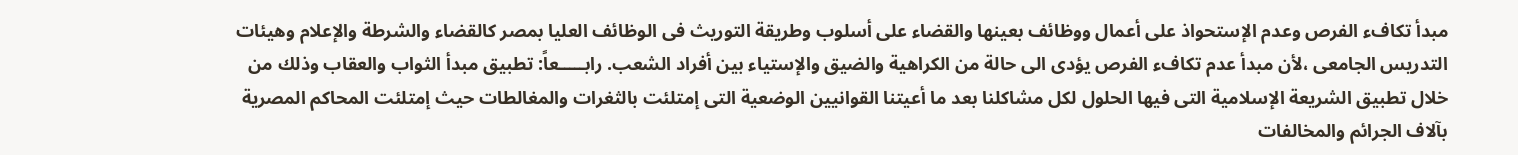مبدأ تكافء الفرص وعدم الإستحواذ على أعمال ووظائف بعينها والقضاء على أسلوب وطريقة التوريث فى الوظائف العليا بمصر كالقضاء والشرطة والإعلام وهيئات التدريس الجامعى ،لأن مبدأ عدم تكافء الفرص يؤدى الى حالة من الكراهية والضيق والإستياء بين أفراد الشعب. رابـــــعاً: تطبيق مبدأ الثواب والعقاب وذلك من خلال تطبيق الشريعة الإسلامية التى فيها الحلول لكل مشاكلنا بعد ما أعيتنا القوانيين الوضعية التى إمتلئت بالثغرات والمغالطات حيث إمتلئت المحاكم المصرية بآلاف الجرائم والمخالفات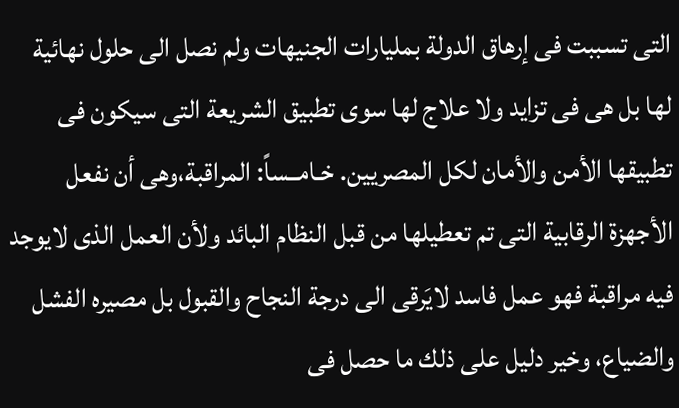التى تسببت فى إرهاق الدولة بمليارات الجنيهات ولم نصل الى حلول نهائية لها بل هى فى تزايد ولا علاج لها سوى تطبيق الشريعة التى سيكون فى تطبيقها الأمن والأمان لكل المصريين. خـامــساً: المراقبة،وهى أن نفعل الأجهزة الرقابية التى تم تعطيلها من قبل النظام البائد ولأن العمل الذى لايوجد فيه مراقبة فهو عمل فاسد لايَرقى الى درجة النجاح والقبول بل مصيره الفشل والضياع، وخير دليل على ذلك ما حصل فى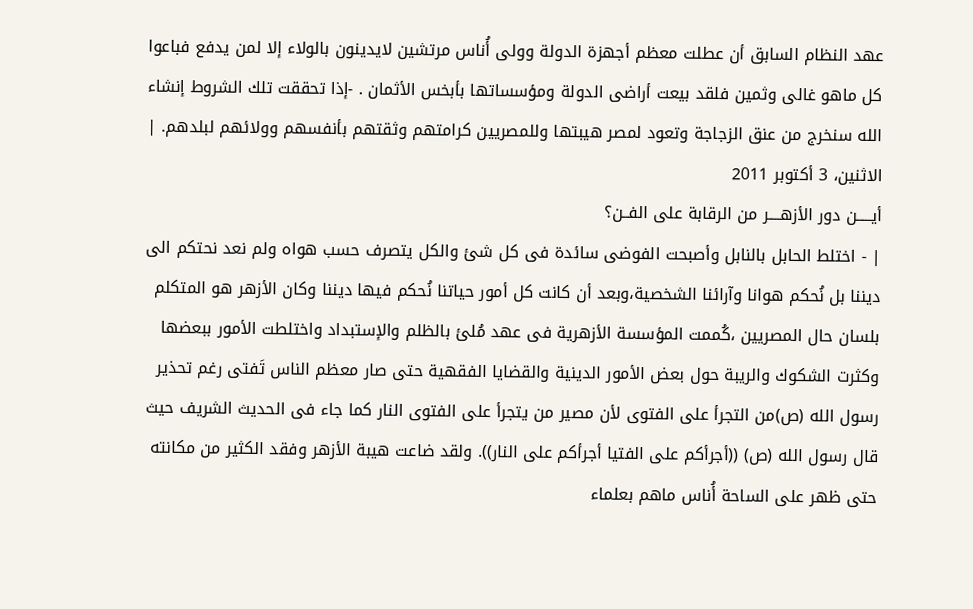عهد النظام السابق أن عطلت معظم أجهزة الدولة وولى أُناس مرتشين لايدينون بالولاء إلا لمن يدفع فباعوا كل ماهو غالى وثمين فلقد بيعت أراضى الدولة ومؤسساتها بأبخس الأثمان . -إذا تحققت تلك الشروط إنشاء الله سنخرج من عنق الزجاجة وتعود لمصر هيبتها وللمصريين كرامتهم وثقتهم بأنفسهم وولائهم لبلدهم. |
الاثنين، 3 أكتوبر 2011
أيـــــن دور الأزهــــر من الرقابة على الفــن؟
| - اختلط الحابل بالنابل وأصبحت الفوضى سائدة فى كل شئ والكل يتصرف حسب هواه ولم نعد نحتكم الى ديننا بل نُحكم هوانا وآرائنا الشخصية،وبعد أن كانت كل أمور حياتنا نُحكم فيها ديننا وكان الأزهر هو المتكلم بلسان حال المصريين ،كُممت المؤسسة الأزهرية فى عهد مُلئ بالظلم والإستبداد واختلطت الأمور ببعضها وكثرت الشكوك والريبة حول بعض الأمور الدينية والقضايا الفقهية حتى صار معظم الناس تَفتى رغم تحذير رسول الله (ص)من التجرأ على الفتوى لأن مصير من يتجرأ على الفتوى النار كما جاء فى الحديث الشريف حيث قال رسول الله (ص) ((أجرأكم على الفتيا أجرأكم على النار)). ولقد ضاعت هيبة الأزهر وفقد الكثير من مكانته حتى ظهر على الساحة أُناس ماهم بعلماء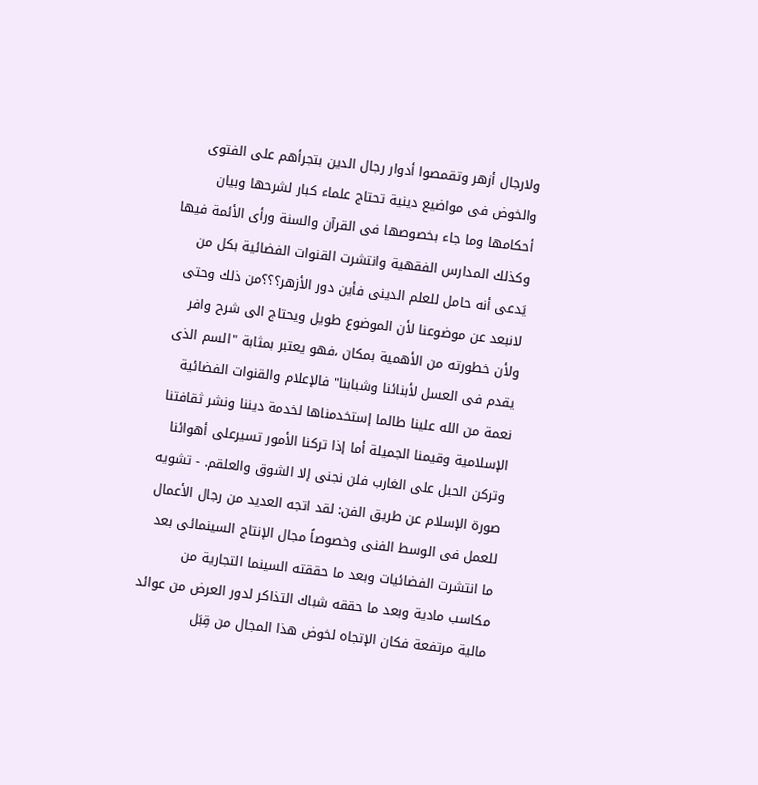ولارجال أزهر وتقمصوا أدوار رجال الدين بتجرأهم على الفتوى والخوض فى مواضيع دينية تحتاج علماء كبار لشرحها وبيان أحكامها وما جاء بخصوصها فى القرآن والسنة ورأى الأئمة فيها وكذلك المدارس الفقهية وانتشرت القنوات الفضائية بكل من يَدعى أنه حامل للعلم الدينى فأين دور الأزهر؟؟؟من ذلك وحتى لانبعد عن موضوعنا لأن الموضوع طويل ويحتاج الى شرح وافر ولأن خطورته من الأهمية بمكان ،فهو يعتبر بمثابة "السم الذى يقدم فى العسل لأبنائنا وشبابنا" فالإعلام والقنوات الفضائية نعمة من الله علينا طالما إستخدمناها لخدمة ديننا ونشر ثقافتنا الإسلامية وقيمنا الجميلة أما إذا تركنا الأمور تسيرعلى أهوائنا وتركن الحبل على الغارب فلن نجنى إلا الشوق والعلقم. - تشويه صورة الإسلام عن طريق الفن: لقد اتجه العديد من رجال الأعمال للعمل فى الوسط الفنى وخصوصاً مجال الإنتاج السينمائى بعد ما انتشرت الفضائيات وبعد ما حققته السينما التجارية من مكاسب مادية وبعد ما حققه شباك التذاكر لدور العرض من عوائد مالية مرتفعة فكان الإتجاه لخوض هذا المجال من قِبَل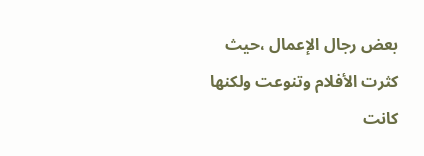بعض رجال الإعمال ،حيث كثرت الأفلام وتنوعت ولكنها كانت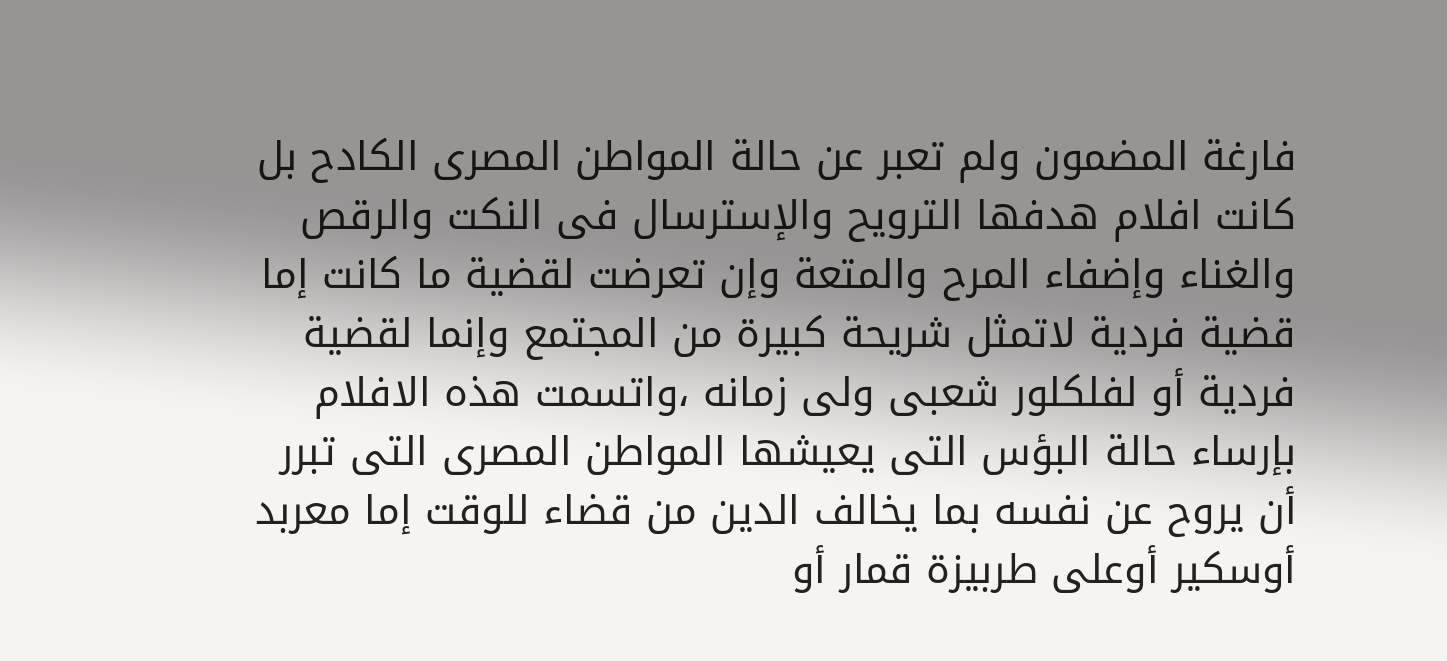فارغة المضمون ولم تعبر عن حالة المواطن المصرى الكادح بل كانت افلام هدفها الترويح والإسترسال فى النكت والرقص والغناء وإضفاء المرح والمتعة وإن تعرضت لقضية ما كانت إما قضية فردية لاتمثل شريحة كبيرة من المجتمع وإنما لقضية فردية أو لفلكلور شعبى ولى زمانه ،واتسمت هذه الافلام بإرساء حالة البؤس التى يعيشها المواطن المصرى التى تبرر أن يروح عن نفسه بما يخالف الدين من قضاء للوقت إما معربد أوسكير أوعلى طربيزة قمار أو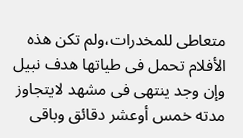متعاطى للمخدرات،ولم تكن هذه الأفلام تحمل فى طياتها هدف نبيل وإن وجد ينتهى فى مشهد لايتجاوز مدته خمس أوعشر دقائق وباقى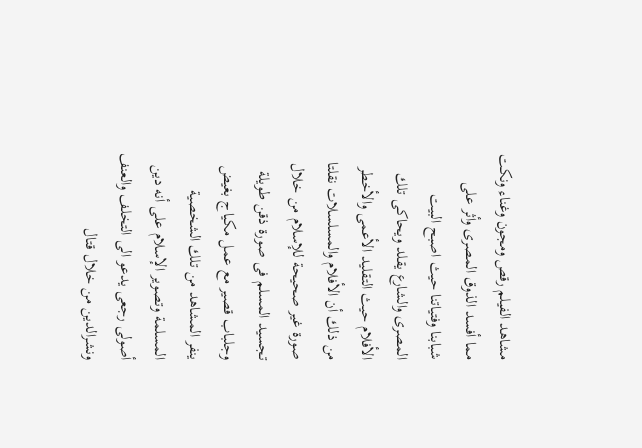مشاهد الفيلم رقص ومجون وغناء ونكت مما أفسد الذوق المصرى وأثر على شبابنا وفتياتنا حيث اصبح البيت المصرى والشارع يقلد ويحاكى تلك الأفلام حيث التقليد الأعمى والأخطر من ذلك أن الأفلام والمسلسلات نقلتا صورة غير صحيحة للإسلام من خلال تجسيد المسلم فى صورة ذقن طويلة وجلباب قصير مع عمل مكياج بغيض ينفر المشاهد من تلك الشخصية المسلمة وتصوير الإسلام على أنه دين أصولى رجعى يدعو الى التخلف والعنف ونشرالدين من خلال قتال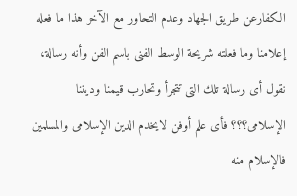الكفارعن طريق الجهاد وعدم التحاور مع الآخر هذا ما فعله إعلامنا وما فعلته شريحة الوسط الفنى باسم الفن وأنه رسالة، نقول أى رسالة تلك التى تتجرأ وتحارب قيمنا وديننا الإسلامى؟؟؟ فأى علم أوفن لايخدم الدين الإسلامى والمسلمين فالإسلام منه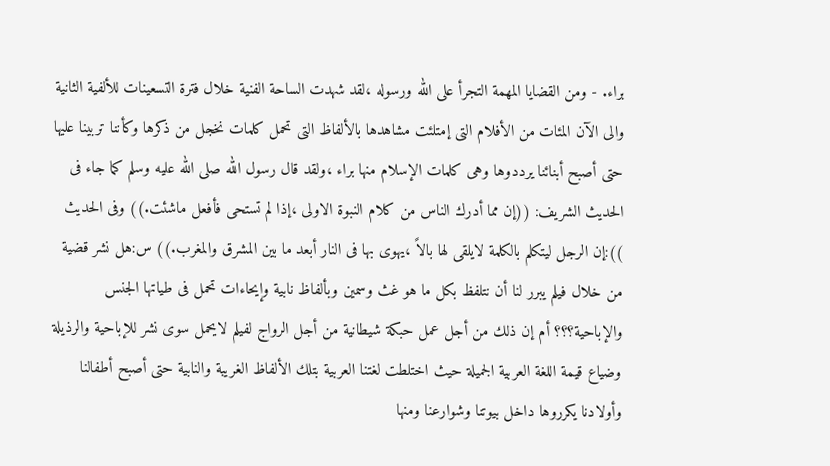براء. - ومن القضايا المهمة التجرأ على الله ورسوله ،لقد شهدت الساحة الفنية خلال فترة التسعينات للألفية الثانية والى الآن المئات من الأفلام التى إمتلئت مشاهدها بالألفاظ التى تحمل كلمات نخجل من ذكرها وكأننا تربينا عليها حتى أصبح أبنائنا يرددوها وهى كلمات الإسلام منها براء ،ولقد قال رسول الله صلى الله عليه وسلم كما جاء فى الحديث الشريف: ((إن مما أدرك الناس من كلام النبوة الاولى ،إذا لم تستحى فأفعل ماشئت.)) وفى الحديث )):إن الرجل ليتكلم بالكلمة لايلقى لها بالاً ،يهوى بها فى النار أبعد ما بين المشرق والمغرب.)) س:هل نشر قضية من خلال فيلم يبرر لنا أن نتلفظ بكل ما هو غث وسمين وبألفاظ نابية وإيحاءات تحمل فى طياتها الجنس والإباحية؟؟؟ أم إن ذلك من أجل عمل حبكة شيطانية من أجل الرواج لفيلم لايحمل سوى نشر للإباحية والرذيلة وضياع قيمة اللغة العربية الجميلة حيث اختلطت لغتنا العربية بتلك الألفاظ الغريبة والنابية حتى أصبح أطفالنا وأولادنا يكرروها داخل بيوتنا وشوارعنا ومنها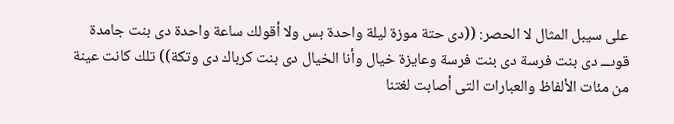على سيبل المثال لا الحصر: ((دى حتة موزة ليلة واحدة بس ولا أقولك ساعة واحدة دى بنت جامدة قوىـــ دى بنت فرسة دى بنت فرسة وعايزة خيال وأنا الخيال دى بنت كرباك دى وتكة)) تلك كانت عينة من مئات الألفاظ والعبارات التى أصابت لغتنا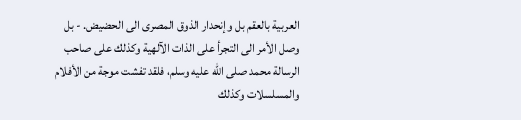العربية بالعقم بل وإنحدار الذوق المصرى الى الحضيض. - بل وصل الأمر الى التجرأ على الذات الآلهية وكذلك على صاحب الرسالة محمد صلى الله عليه وسلم، فلقد تفشت موجة من الأفلام والمسلسلات وكذلك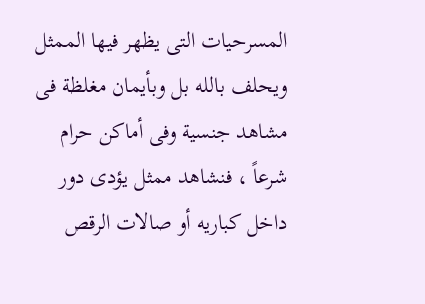المسرحيات التى يظهر فيها الممثل ويحلف بالله بل وبأيمان مغلظة فى مشاهد جنسية وفى أماكن حرام شرعاً ، فنشاهد ممثل يؤدى دور داخل كباريه أو صالات الرقص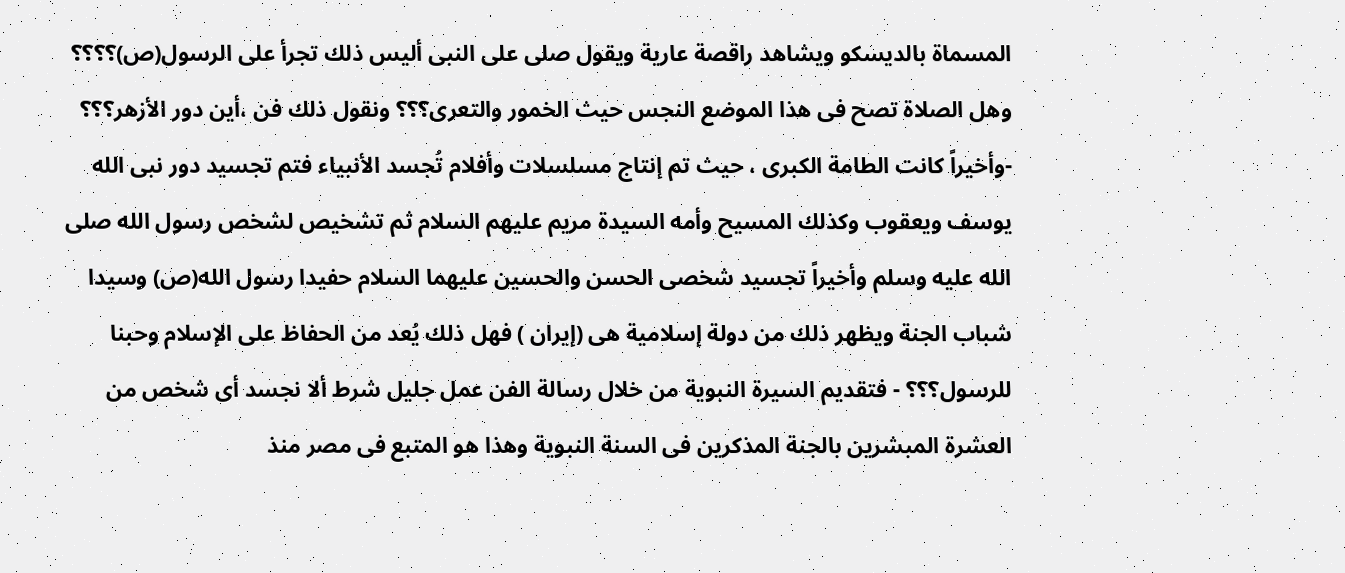المسماة بالديسكو ويشاهد راقصة عارية ويقول صلى على النبى أليس ذلك تجرأ على الرسول(ص)؟؟؟؟ وهل الصلاة تصح فى هذا الموضع النجس حيث الخمور والتعرى؟؟؟ ونقول ذلك فن ،أين دور الأزهر؟؟؟ -وأخيراً كانت الطامة الكبرى ، حيث تم إنتاج مسلسلات وأفلام تُجسد الأنبياء فتم تجسيد دور نبى الله يوسف ويعقوب وكذلك المسيح وأمه السيدة مريم عليهم السلام ثم تشخيص لشخص رسول الله صلى الله عليه وسلم وأخيراً تجسيد شخصى الحسن والحسين عليهما السلام حفيدا رسول الله(ص) وسيدا شباب الجنة ويظهر ذلك من دولة إسلامية هى (إيران ) فهل ذلك يُعد من الحفاظ على الإسلام وحبنا للرسول؟؟؟ - فتقديم السيرة النبوية من خلال رسالة الفن عمل جليل شرط ألا نجسد أى شخص من العشرة المبشرين بالجنة المذكرين فى السنة النبوية وهذا هو المتبع فى مصر منذ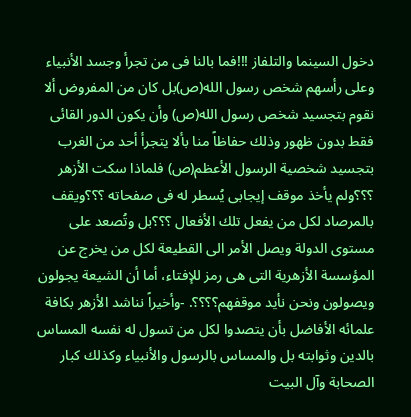دخول السينما والتلفاز !!!فما بالنا فى من تجرأ وجسد الأنبياء وعلى رأسهم شخص رسول الله(ص)بل كان من المفروض ألا نقوم بتجسيد شخص رسول الله(ص) وأن يكون الدور القائى فقط بدون ظهور وذلك حفاظاً منا بألا يتجرأ أحد من الغرب بتجسيد شخصية الرسول الأعظم(ص) فلماذا سكت الأزهر ؟؟؟ولم يأخذ موقف إيجابى يُسطر له فى صفحاته ؟؟؟ويقف بالمرصاد لكل من يفعل تلك الأفعال ؟؟؟بل وتُصعد على مستوى الدولة ويصل الأمر الى القطيعة لكل من يخرج عن المؤسسة الأزهرية التى هى رمز للإفتاء، أما أن الشيعة يجولون ويصولون ونحن نأيد موقفهم؟؟؟؟. -وأخيراً نناشد الأزهر بكافة علمائه الأفاضل بأن يتصدوا لكل من تسول له نفسه المساس بالدين وثوابته بل والمساس بالرسول والأنبياء وكذلك كبار الصحابة وآل البيت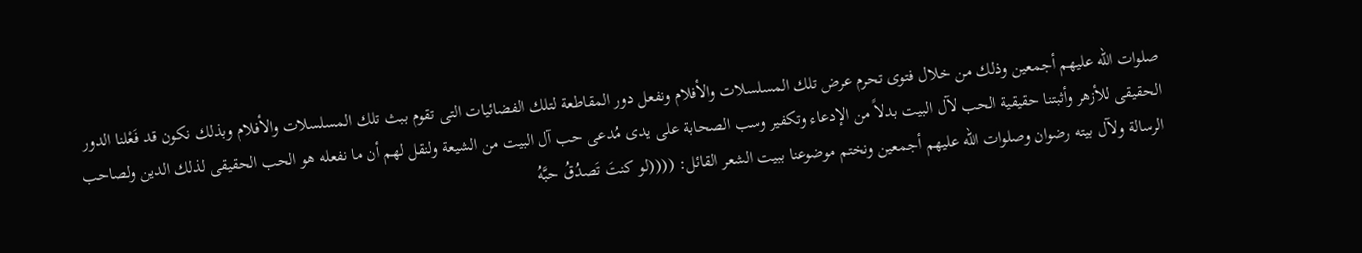صلوات الله عليهم أجمعين وذلك من خلال فتوى تحرم عرض تلك المسلسلات والأفلام ونفعل دور المقاطعة لتلك الفضائيات التى تقوم ببث تلك المسلسلات والأفلام وبذلك نكون قد فَعْلنا الدور الحقيقى للأزهر وأثبتنا حقيقية الحب لآل البيت بدلاً من الإدعاء وتكفير وسب الصحابة على يدى مُدعى حب آل البيت من الشيعة ولنقل لهم أن ما نفعله هو الحب الحقيقى لذلك الدين ولصاحب الرسالة ولآل بيته رضوان وصلوات الله عليهم أجمعين ونختم موضوعنا ببيت الشعر القائل: ((((لو كنتَ تَصدُقُ حبَّهُ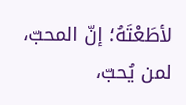لأطَعْتَهُ؛ إنّ المحبّ، لمن يُحبّ،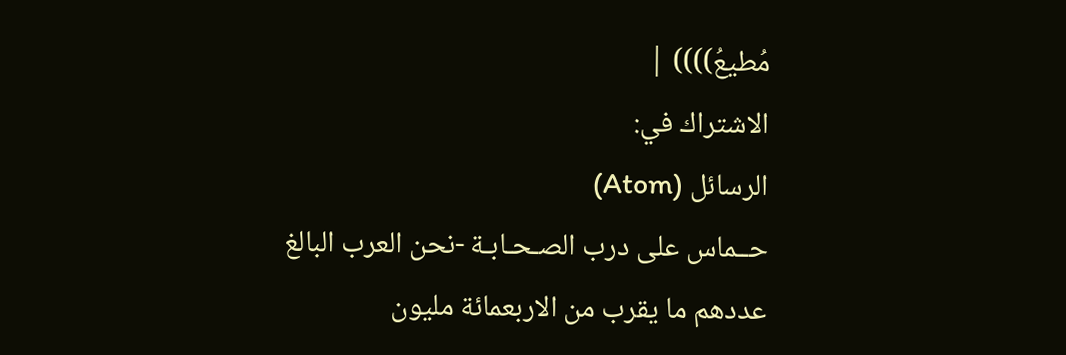مُطيعُ)))) |
الاشتراك في:
الرسائل (Atom)
حــماس على درب الصـحـابـة -نحن العرب البالغ عددهم ما يقرب من الاربعمائة مليون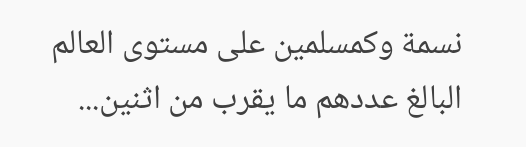نسمة وكمسلمين على مستوى العالم البالغ عددهم ما يقرب من اثنين...